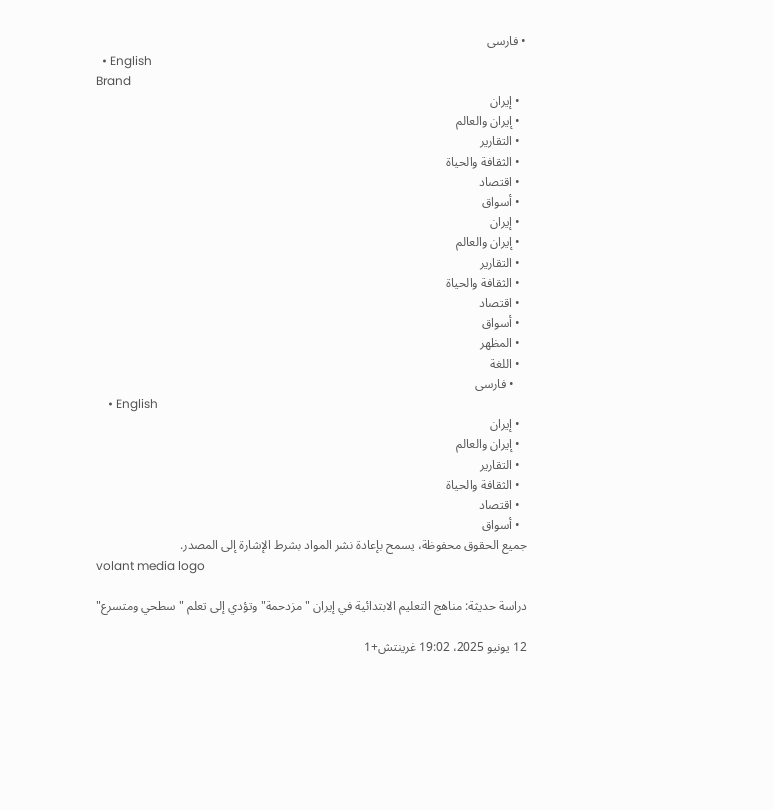• فارسی
  • English
Brand
  • إيران
  • إيران والعالم
  • التقارير
  • الثقافة والحياة
  • اقتصاد
  • أسواق
  • إيران
  • إيران والعالم
  • التقارير
  • الثقافة والحياة
  • اقتصاد
  • أسواق
  • المظهر
  • اللغة
    • فارسی
    • English
  • إيران
  • إيران والعالم
  • التقارير
  • الثقافة والحياة
  • اقتصاد
  • أسواق
جميع الحقوق محفوظة، يسمح بإعادة نشر المواد بشرط الإشارة إلى المصدر.
volant media logo

دراسة حديثة: مناهج التعليم الابتدائية في إيران "مزدحمة" وتؤدي إلى تعلم "سطحي ومتسرع"

12 يونيو 2025، 19:02 غرينتش+1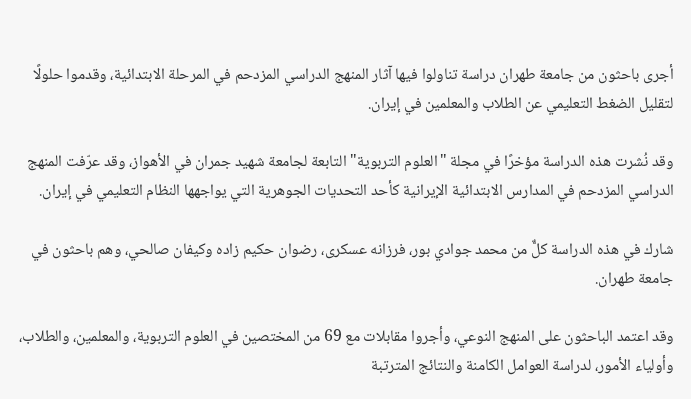أجرى باحثون من جامعة طهران دراسة تناولوا فيها آثار المنهج الدراسي المزدحم في المرحلة الابتدائية، وقدموا حلولًا لتقليل الضغط التعليمي عن الطلاب والمعلمين في إيران.

وقد نُشرت هذه الدراسة مؤخرًا في مجلة "العلوم التربوية" التابعة لجامعة شهيد جمران في الأهواز، وقد عرّفت المنهج الدراسي المزدحم في المدارس الابتدائية الإيرانية كأحد التحديات الجوهرية التي يواجهها النظام التعليمي في إيران.

شارك في هذه الدراسة كلٌّ من محمد جوادي‌ بور، فرزانه عسكری، رضوان حكيم‌ زاده وكيفان صالحي، وهم باحثون في جامعة طهران.

وقد اعتمد الباحثون على المنهج النوعي، وأجروا مقابلات مع 69 من المختصين في العلوم التربوية، والمعلمين، والطلاب، وأولياء الأمور، لدراسة العوامل الكامنة والنتائج المترتبة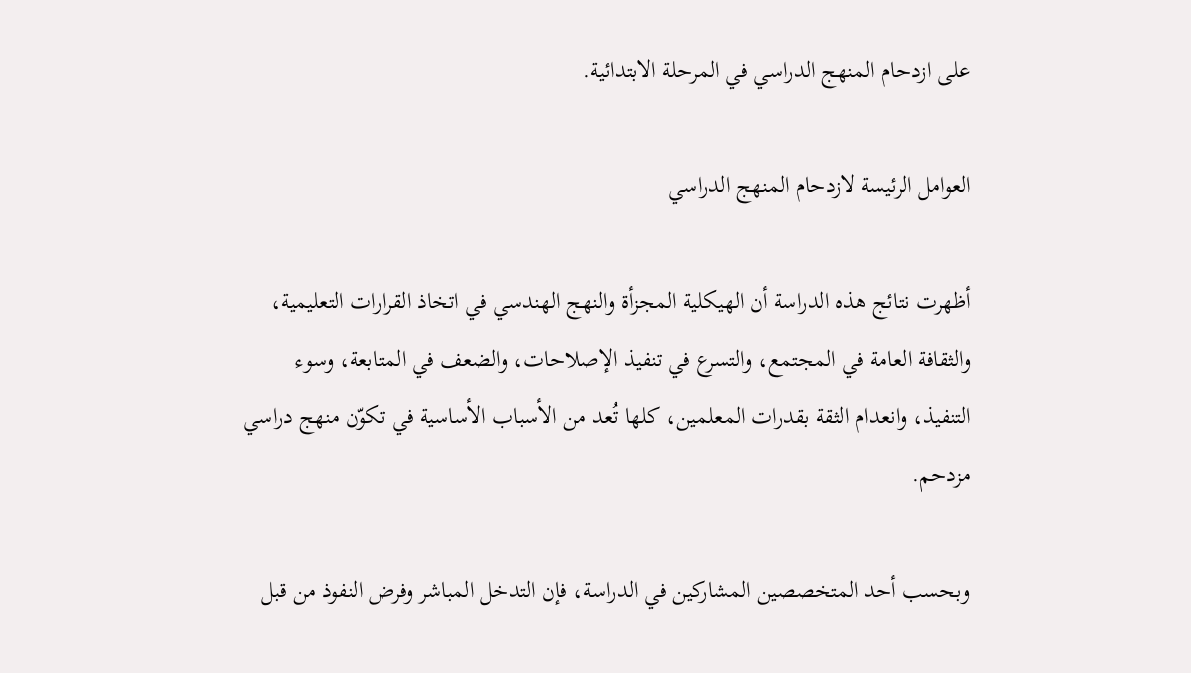على ازدحام المنهج الدراسي في المرحلة الابتدائية.

العوامل الرئيسة لازدحام المنهج الدراسي

أظهرت نتائج هذه الدراسة أن الهيكلية المجزأة والنهج الهندسي في اتخاذ القرارات التعليمية، والثقافة العامة في المجتمع، والتسرع في تنفيذ الإصلاحات، والضعف في المتابعة، وسوء التنفيذ، وانعدام الثقة بقدرات المعلمين، كلها تُعد من الأسباب الأساسية في تكوّن منهج دراسي مزدحم.

وبحسب أحد المتخصصين المشاركين في الدراسة، فإن التدخل المباشر وفرض النفوذ من قبل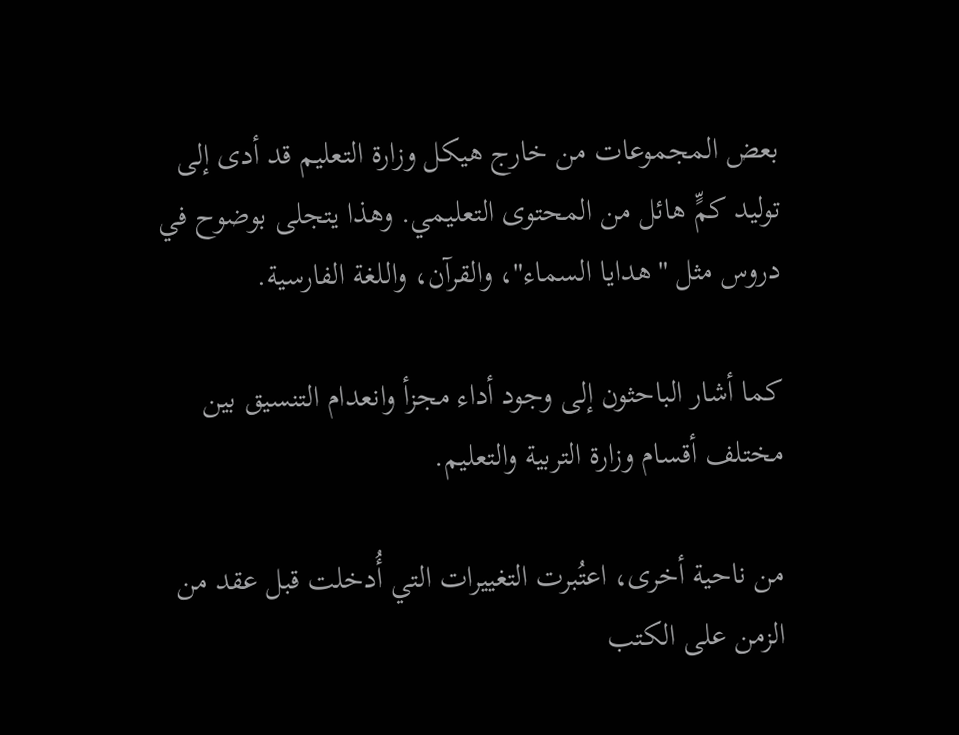بعض المجموعات من خارج هيكل وزارة التعليم قد أدى إلى توليد كمٍّ هائل من المحتوى التعليمي. وهذا يتجلى بوضوح في دروس مثل "هدايا السماء"، والقرآن، واللغة الفارسية.

كما أشار الباحثون إلى وجود أداء مجزأ وانعدام التنسيق بين مختلف أقسام وزارة التربية والتعليم.

من ناحية أخرى، اعتُبرت التغييرات التي أُدخلت قبل عقد من الزمن على الكتب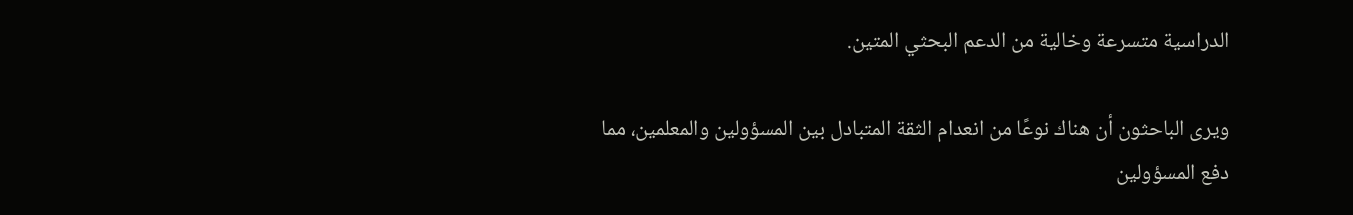الدراسية متسرعة وخالية من الدعم البحثي المتين.

ويرى الباحثون أن هناك نوعًا من انعدام الثقة المتبادل بين المسؤولين والمعلمين، مما دفع المسؤولين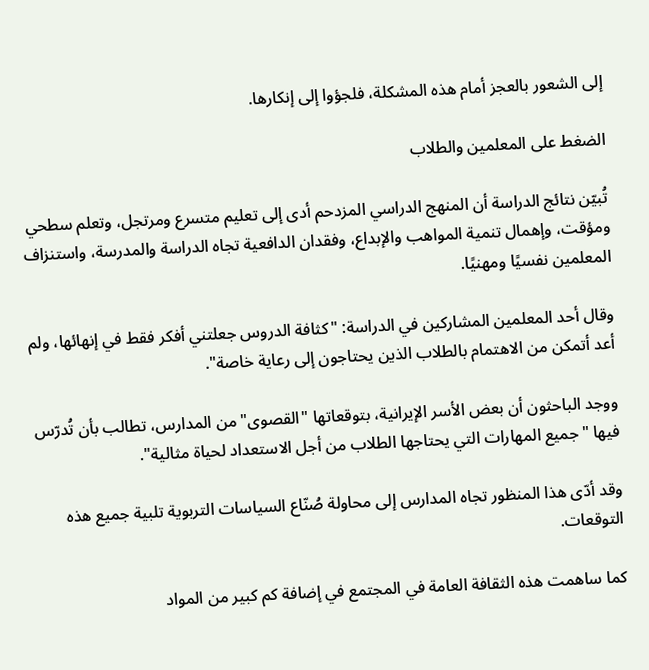إلى الشعور بالعجز أمام هذه المشكلة، فلجؤوا إلى إنكارها.

الضغط على المعلمين والطلاب

تُبيّن نتائج الدراسة أن المنهج الدراسي المزدحم أدى إلى تعليم متسرع ومرتجل، وتعلم سطحي ومؤقت، وإهمال تنمية المواهب والإبداع، وفقدان الدافعية تجاه الدراسة والمدرسة، واستنزاف المعلمين نفسيًا ومهنيًا.

وقال أحد المعلمين المشاركين في الدراسة: "كثافة الدروس جعلتني أفكر فقط في إنهائها، ولم أعد أتمكن من الاهتمام بالطلاب الذين يحتاجون إلى رعاية خاصة".

ووجد الباحثون أن بعض الأسر الإيرانية، بتوقعاتها "القصوى" من المدارس، تطالب بأن تُدرّس فيها "جميع المهارات التي يحتاجها الطلاب من أجل الاستعداد لحياة مثالية".

وقد أدّى هذا المنظور تجاه المدارس إلى محاولة صُنّاع السياسات التربوية تلبية جميع هذه التوقعات.

كما ساهمت هذه الثقافة العامة في المجتمع في إضافة كم كبير من المواد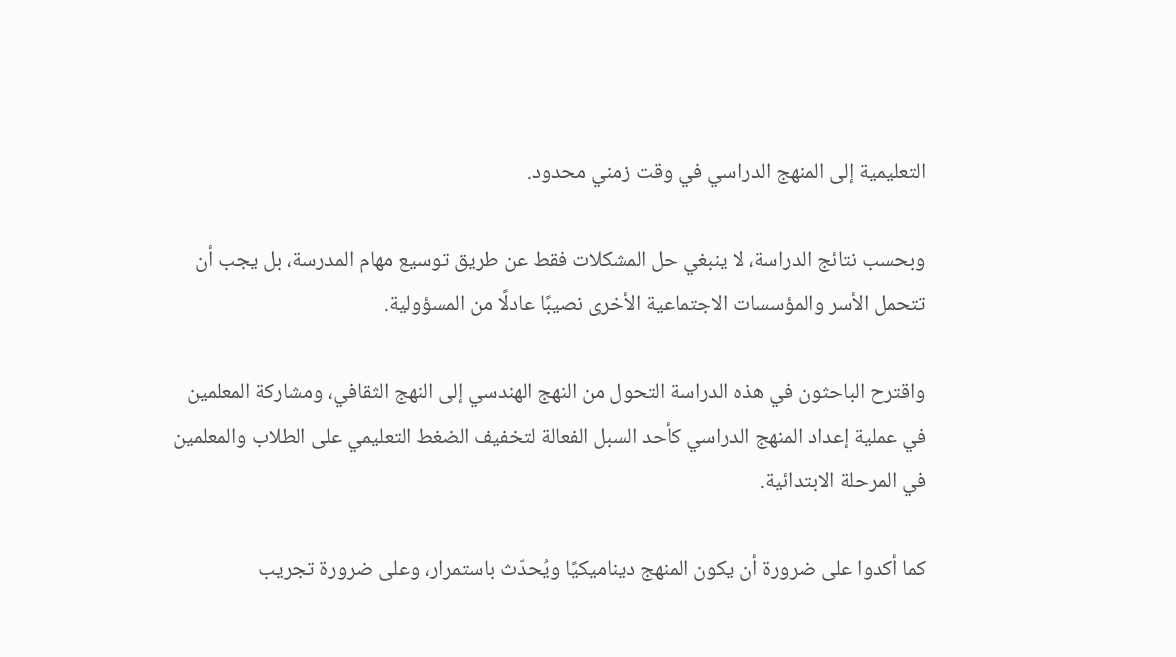التعليمية إلى المنهج الدراسي في وقت زمني محدود.

وبحسب نتائج الدراسة، لا ينبغي حل المشكلات فقط عن طريق توسيع مهام المدرسة، بل يجب أن تتحمل الأسر والمؤسسات الاجتماعية الأخرى نصيبًا عادلًا من المسؤولية.

واقترح الباحثون في هذه الدراسة التحول من النهج الهندسي إلى النهج الثقافي، ومشاركة المعلمين في عملية إعداد المنهج الدراسي كأحد السبل الفعالة لتخفيف الضغط التعليمي على الطلاب والمعلمين في المرحلة الابتدائية.

كما أكدوا على ضرورة أن يكون المنهج ديناميكيًا ويُحدّث باستمرار، وعلى ضرورة تجريب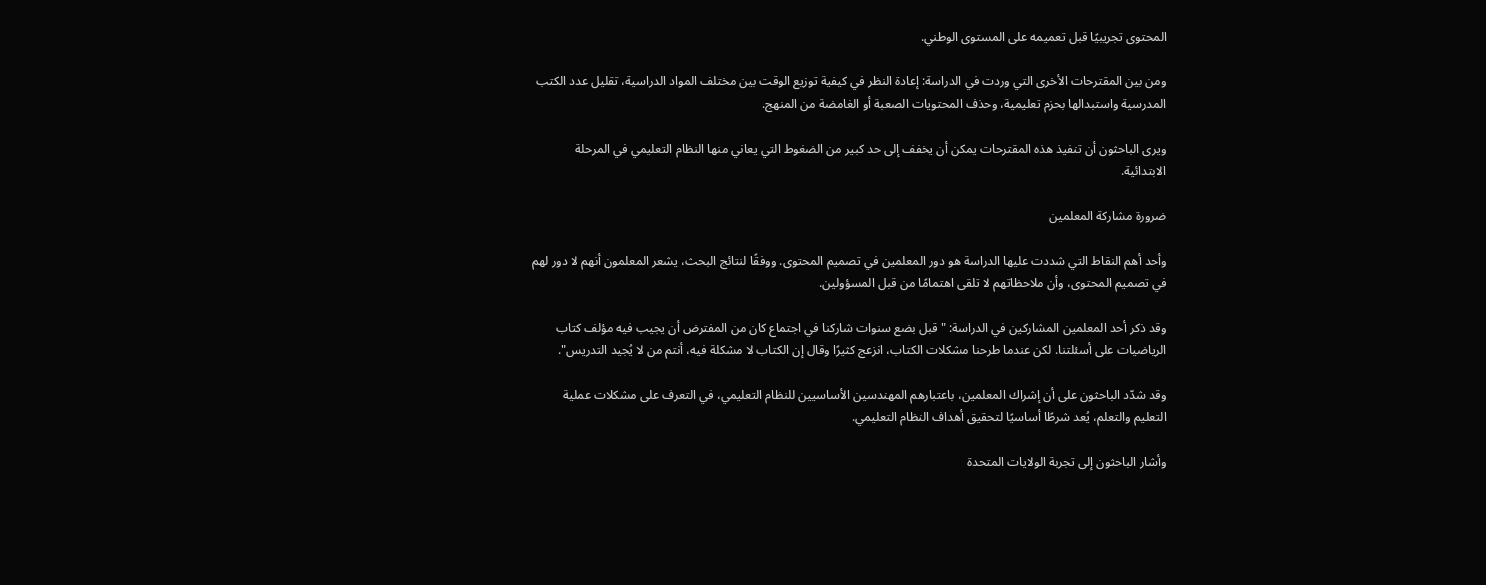المحتوى تجريبيًا قبل تعميمه على المستوى الوطني.

ومن بين المقترحات الأخرى التي وردت في الدراسة: إعادة النظر في كيفية توزيع الوقت بين مختلف المواد الدراسية، تقليل عدد الكتب المدرسية واستبدالها بحزم تعليمية، وحذف المحتويات الصعبة أو الغامضة من المنهج.

ويرى الباحثون أن تنفيذ هذه المقترحات يمكن أن يخفف إلى حد كبير من الضغوط التي يعاني منها النظام التعليمي في المرحلة الابتدائية.

ضرورة مشاركة المعلمين

وأحد أهم النقاط التي شددت عليها الدراسة هو دور المعلمين في تصميم المحتوى. ووفقًا لنتائج البحث، يشعر المعلمون أنهم لا دور لهم في تصميم المحتوى، وأن ملاحظاتهم لا تلقى اهتمامًا من قبل المسؤولين.

وقد ذكر أحد المعلمين المشاركين في الدراسة: "قبل بضع سنوات شاركنا في اجتماع كان من المفترض أن يجيب فيه مؤلف كتاب الرياضيات على أسئلتنا. لكن عندما طرحنا مشكلات الكتاب، انزعج كثيرًا وقال إن الكتاب لا مشكلة فيه، أنتم من لا يُجيد التدريس".

وقد شدّد الباحثون على أن إشراك المعلمين، باعتبارهم المهندسين الأساسيين للنظام التعليمي، في التعرف على مشكلات عملية التعليم والتعلم، يُعد شرطًا أساسيًا لتحقيق أهداف النظام التعليمي.

وأشار الباحثون إلى تجربة الولايات المتحدة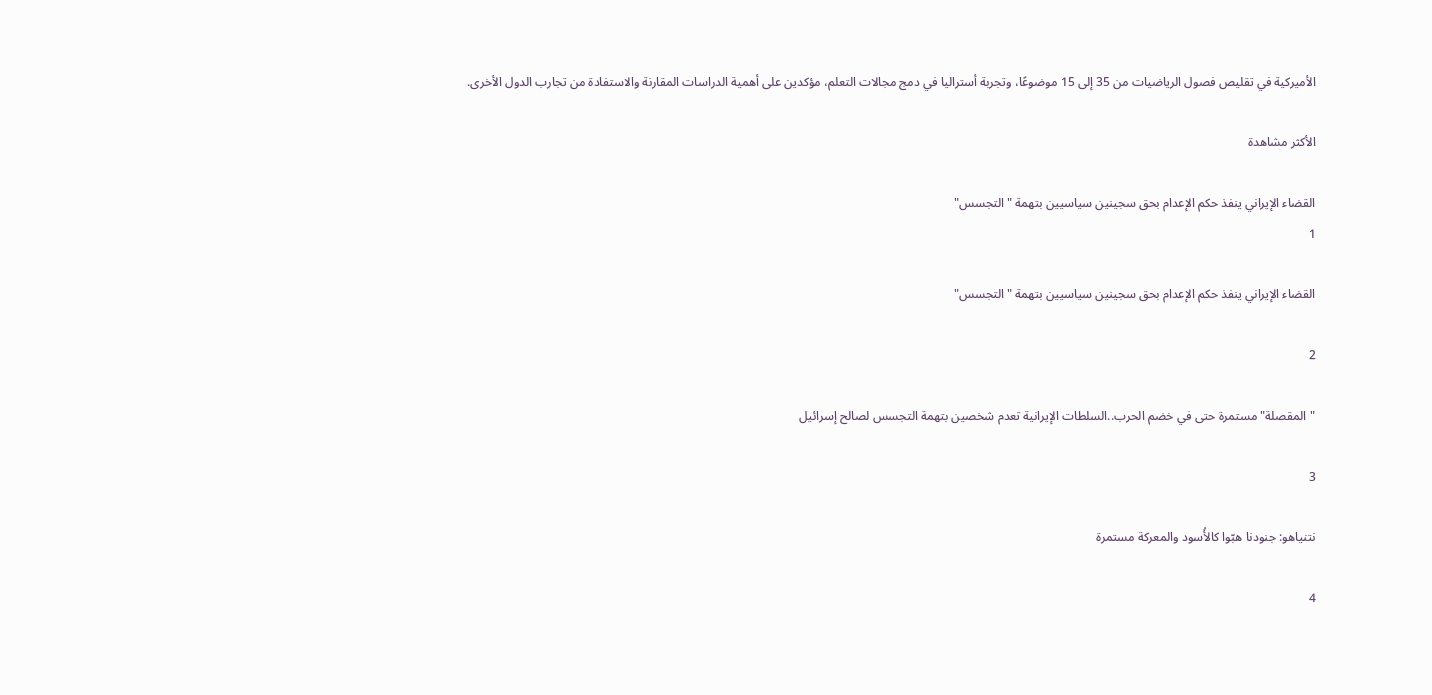الأميركية في تقليص فصول الرياضيات من 35 إلى 15 موضوعًا، وتجربة أستراليا في دمج مجالات التعلم، مؤكدين على أهمية الدراسات المقارنة والاستفادة من تجارب الدول الأخرى.

الأكثر مشاهدة

القضاء الإيراني ينفذ حكم الإعدام بحق سجينين سياسيين بتهمة "التجسس"
1

القضاء الإيراني ينفذ حكم الإعدام بحق سجينين سياسيين بتهمة "التجسس"

2

"المقصلة" مستمرة حتى في خضم الحرب..السلطات الإيرانية تعدم شخصين بتهمة التجسس لصالح إسرائيل

3

نتنياهو: جنودنا هبّوا كالأُسود والمعركة مستمرة

4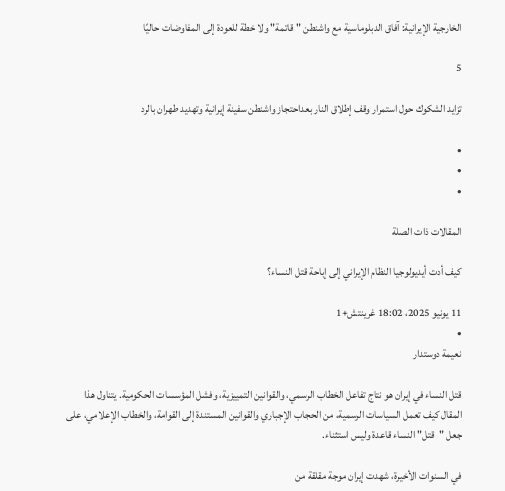الخارجية الإيرانية: آفاق الدبلوماسية مع واشنطن "قاتمة" ولا خطة للعودة إلى المفاوضات حاليًا

5

تزايد الشكوك حول استمرار وقف إطلاق النار بعداحتجاز واشنطن سفينة إيرانية وتهديد طهران بالرد

•
•
•

المقالات ذات الصلة

كيف أدت أيديولوجيا النظام الإيراني إلى إباحة قتل النساء؟

11 يونيو 2025، 18:02 غرينتش+1
•
نعيمة دوستدار

قتل النساء في إيران هو نتاج تفاعل الخطاب الرسمي، والقوانين التمييزية، وفشل المؤسسات الحكومية. يتناول هذا المقال كيف تعمل السياسات الرسمية، من الحجاب الإجباري والقوانين المستندة إلى القوامة، والخطاب الإعلامي، على جعل "قتل" النساء قاعدة وليس استثناء.

في السنوات الأخيرة، شهدت إيران موجة مقلقة من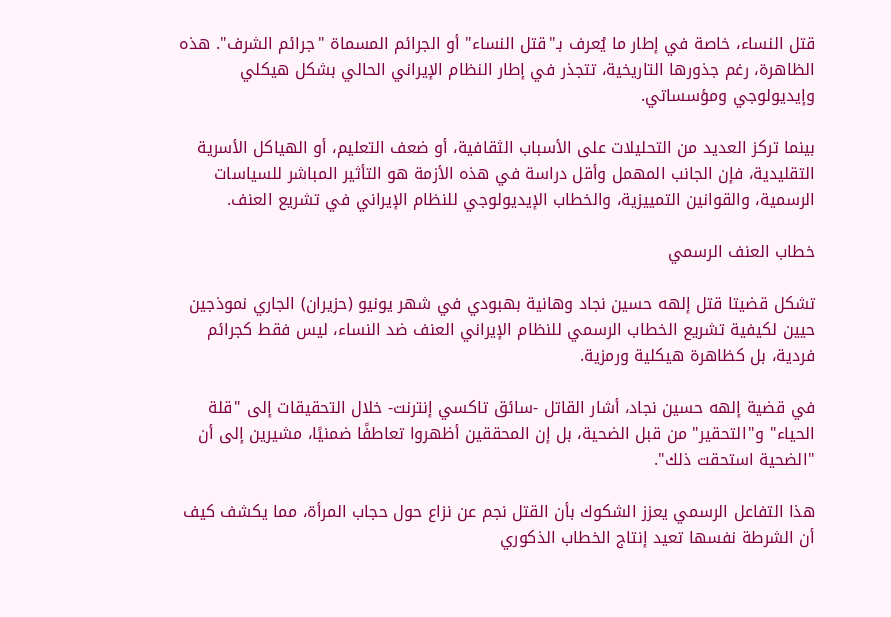قتل النساء، خاصة في إطار ما يُعرف بـ"قتل النساء" أو الجرائم المسماة "جرائم الشرف". هذه الظاهرة، رغم جذورها التاريخية، تتجذر في إطار النظام الإيراني الحالي بشكل هيكلي وإيديولوجي ومؤسساتي.

بينما تركز العديد من التحليلات على الأسباب الثقافية، أو ضعف التعليم، أو الهياكل الأسرية التقليدية، فإن الجانب المهمل وأقل دراسة في هذه الأزمة هو التأثير المباشر للسياسات الرسمية، والقوانين التمييزية، والخطاب الإيديولوجي للنظام الإيراني في تشريع العنف.

خطاب العنف الرسمي

تشكل قضيتا قتل إلهه حسين‌ نجاد وهانية بهبودي في شهر يونيو (حزيران) الجاري نموذجين حيين لكيفية تشريع الخطاب الرسمي للنظام الإيراني العنف ضد النساء، ليس فقط كجرائم فردية، بل كظاهرة هيكلية ورمزية.

في قضية إلهه حسين ‌نجاد، أشار القاتل -سائق تاكسي إنترنت- خلال التحقيقات إلى "قلة الحياء" و"التحقير" من قبل الضحية، بل إن المحققين أظهروا تعاطفًا ضمنيًا، مشيرين إلى أن "الضحية استحقت ذلك".

هذا التفاعل الرسمي يعزز الشكوك بأن القتل نجم عن نزاع حول حجاب المرأة، مما يكشف كيف أن الشرطة نفسها تعيد إنتاج الخطاب الذكوري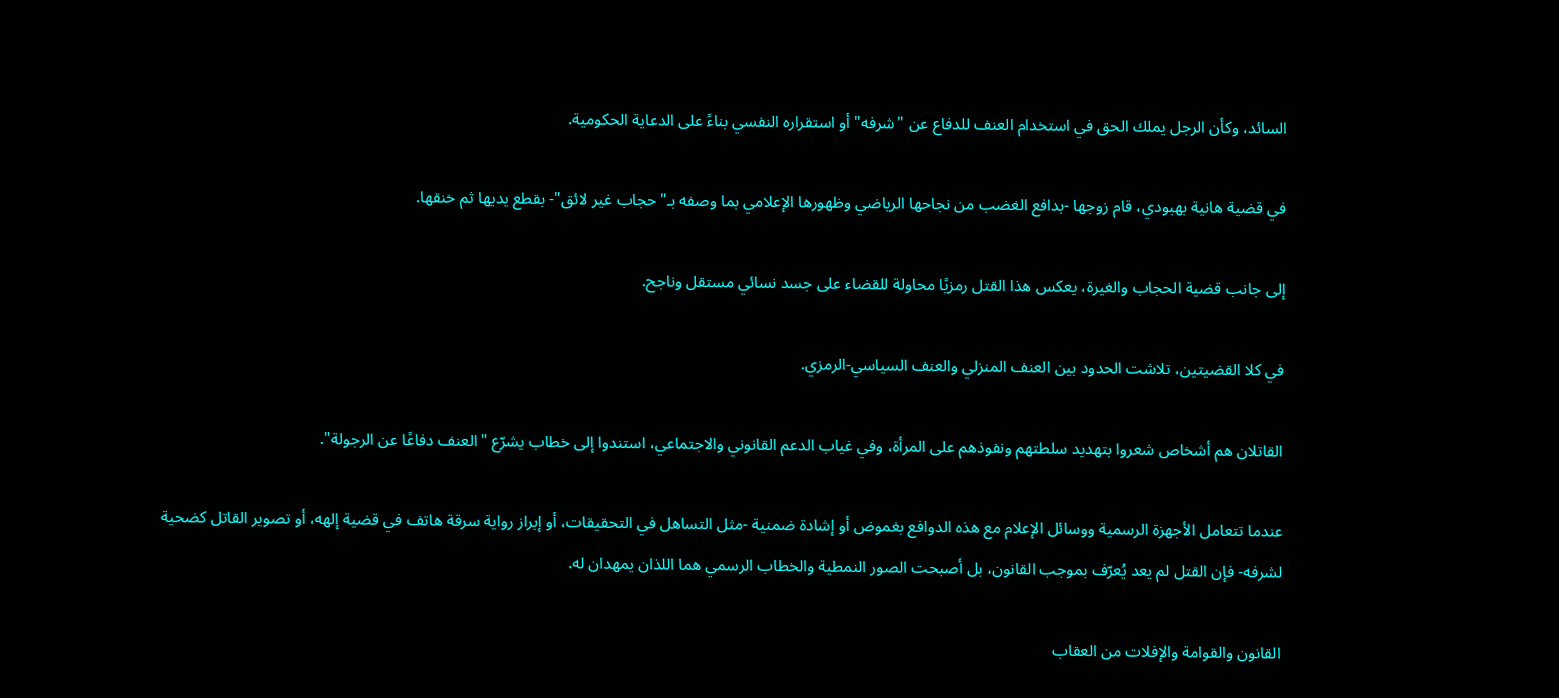السائد، وكأن الرجل يملك الحق في استخدام العنف للدفاع عن "شرفه" أو استقراره النفسي بناءً على الدعاية الحكومية.

في قضية هانية بهبودي، قام زوجها -بدافع الغضب من نجاحها الرياضي وظهورها الإعلامي بما وصفه بـ"حجاب غير لائق"- بقطع يديها ثم خنقها.

إلى جانب قضية الحجاب والغيرة، يعكس هذا القتل رمزيًا محاولة للقضاء على جسد نسائي مستقل وناجح.

في كلا القضيتين، تلاشت الحدود بين العنف المنزلي والعنف السياسي-الرمزي.

القاتلان هم أشخاص شعروا بتهديد سلطتهم ونفوذهم على المرأة، وفي غياب الدعم القانوني والاجتماعي، استندوا إلى خطاب يشرّع "العنف دفاعًا عن الرجولة".

عندما تتعامل الأجهزة الرسمية ووسائل الإعلام مع هذه الدوافع بغموض أو إشادة ضمنية -مثل التساهل في التحقيقات، أو إبراز رواية سرقة هاتف في قضية إلهه، أو تصوير القاتل كضحية لشرفه- فإن القتل لم يعد يُعرّف بموجب القانون، بل أصبحت الصور النمطية والخطاب الرسمي هما اللذان يمهدان له.

القانون والقوامة والإفلات من العقاب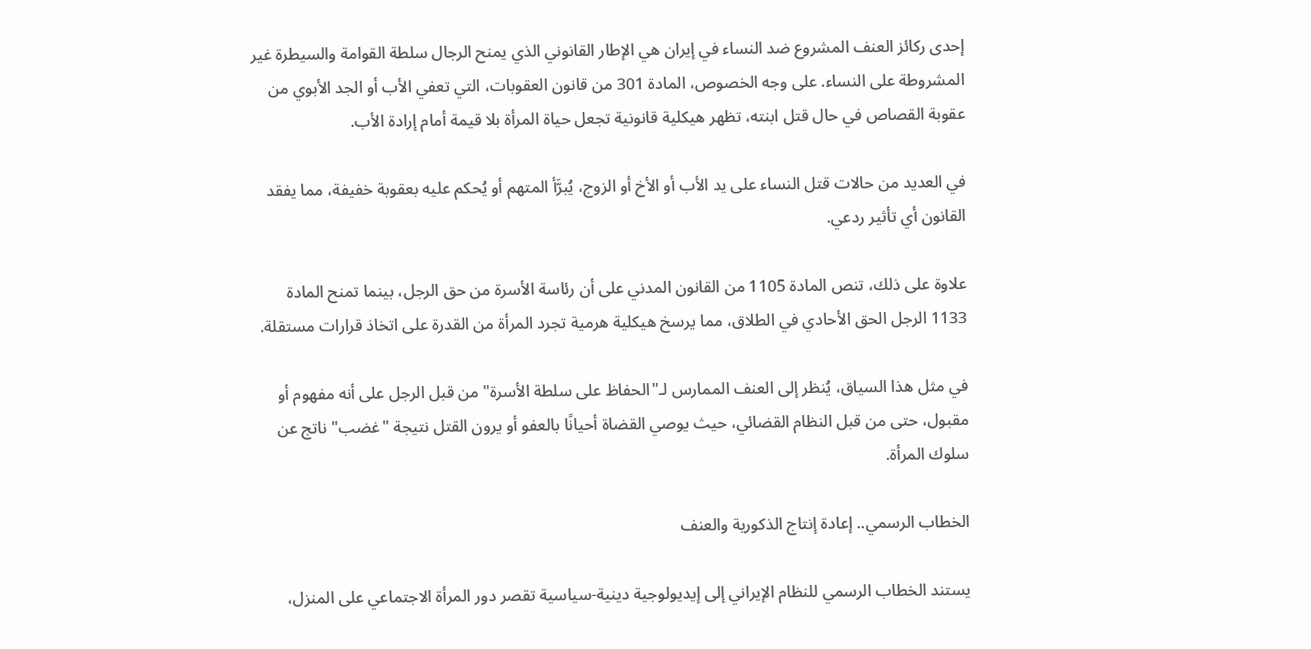إحدى ركائز العنف المشروع ضد النساء في إيران هي الإطار القانوني الذي يمنح الرجال سلطة القوامة والسيطرة غير المشروطة على النساء. على وجه الخصوص، المادة 301 من قانون العقوبات، التي تعفي الأب أو الجد الأبوي من عقوبة القصاص في حال قتل ابنته، تظهر هيكلية قانونية تجعل حياة المرأة بلا قيمة أمام إرادة الأب.

في العديد من حالات قتل النساء على يد الأب أو الأخ أو الزوج، يُبرَّأ المتهم أو يُحكم عليه بعقوبة خفيفة، مما يفقد القانون أي تأثير ردعي.

علاوة على ذلك، تنص المادة 1105 من القانون المدني على أن رئاسة الأسرة من حق الرجل، بينما تمنح المادة 1133 الرجل الحق الأحادي في الطلاق، مما يرسخ هيكلية هرمية تجرد المرأة من القدرة على اتخاذ قرارات مستقلة.

في مثل هذا السياق، يُنظر إلى العنف الممارس لـ"الحفاظ على سلطة الأسرة" من قبل الرجل على أنه مفهوم أو مقبول، حتى من قبل النظام القضائي، حيث يوصي القضاة أحيانًا بالعفو أو يرون القتل نتيجة "غضب" ناتج عن سلوك المرأة.

الخطاب الرسمي.. إعادة إنتاج الذكورية والعنف

يستند الخطاب الرسمي للنظام الإيراني إلى إيديولوجية دينية-سياسية تقصر دور المرأة الاجتماعي على المنزل،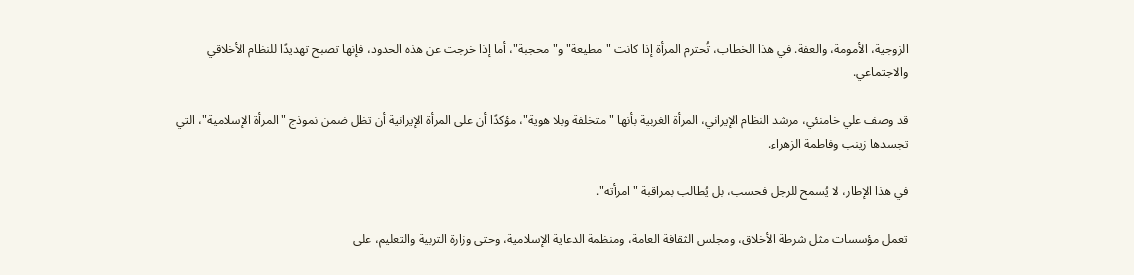الزوجية، الأمومة، والعفة. في هذا الخطاب، تُحترم المرأة إذا كانت "مطيعة" و"محجبة"، أما إذا خرجت عن هذه الحدود، فإنها تصبح تهديدًا للنظام الأخلاقي والاجتماعي.

قد وصف علي خامنئي، مرشد النظام الإيراني، المرأة الغربية بأنها "متخلفة وبلا هوية"، مؤكدًا أن على المرأة الإيرانية أن تظل ضمن نموذج "المرأة الإسلامية"، التي تجسدها زينب وفاطمة الزهراء.

في هذا الإطار، لا يُسمح للرجل فحسب، بل يُطالب بمراقبة "امرأته".

تعمل مؤسسات مثل شرطة الأخلاق، ومجلس الثقافة العامة، ومنظمة الدعاية الإسلامية، وحتى وزارة التربية والتعليم، على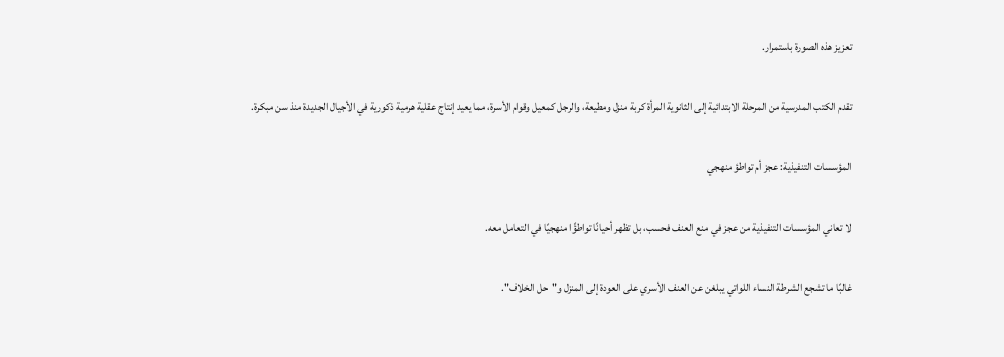تعزيز هذه الصورة باستمرار.

تقدم الكتب المدرسية من المرحلة الابتدائية إلى الثانوية المرأة كربة منزل ومطيعة، والرجل كمعيل وقوام الأسرة، مما يعيد إنتاج عقلية هرمية ذكورية في الأجيال الجديدة منذ سن مبكرة.

المؤسسات التنفيذية: عجز أم تواطؤ منهجي

لا تعاني المؤسسات التنفيذية من عجز في منع العنف فحسب، بل تظهر أحيانًا تواطؤًا منهجيًا في التعامل معه.

غالبًا ما تشجع الشرطة النساء اللواتي يبلغن عن العنف الأسري على العودة إلى المنزل و"حل الخلاف".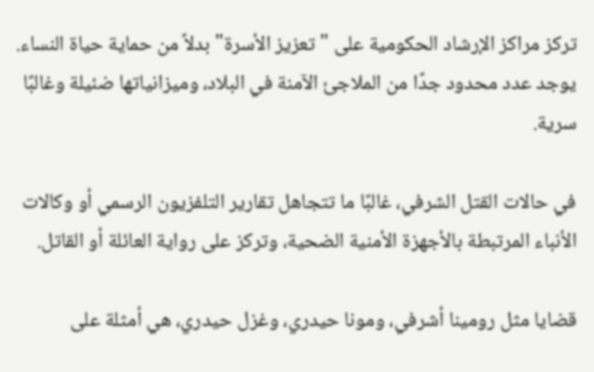تركز مراكز الإرشاد الحكومية على "تعزيز الأسرة" بدلاً من حماية حياة النساء. يوجد عدد محدود جدًا من الملاجئ الآمنة في البلاد، وميزانياتها ضئيلة وغالبًا سرية.

في حالات القتل الشرفي، غالبًا ما تتجاهل تقارير التلفزيون الرسمي أو وكالات الأنباء المرتبطة بالأجهزة الأمنية الضحية، وتركز على رواية العائلة أو القاتل.

قضايا مثل رومينا أشرفي، ومونا حيدري، وغزل حيدري، هي أمثلة على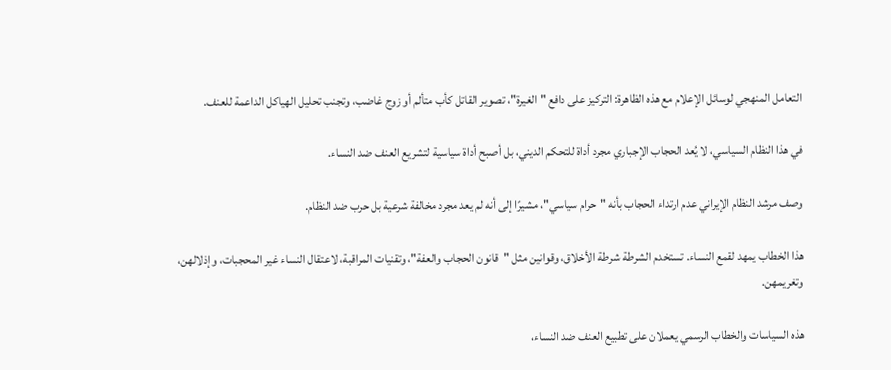التعامل المنهجي لوسائل الإعلام مع هذه الظاهرة: التركيز على دافع "الغيرة"، تصوير القاتل كأب متألم أو زوج غاضب، وتجنب تحليل الهياكل الداعمة للعنف.

في هذا النظام السياسي، لا يُعد الحجاب الإجباري مجرد أداة للتحكم الديني، بل أصبح أداة سياسية لتشريع العنف ضد النساء.

وصف مرشد النظام الإيراني عدم ارتداء الحجاب بأنه "حرام سياسي"، مشيرًا إلى أنه لم يعد مجرد مخالفة شرعية بل حرب ضد النظام.

هذا الخطاب يمهد لقمع النساء. تستخدم الشرطة شرطة الأخلاق، وقوانين مثل "قانون الحجاب والعفة"، وتقنيات المراقبة، لاعتقال النساء غير المحجبات، وإذلالهن، وتغريمهن.

هذه السياسات والخطاب الرسمي يعملان على تطبيع العنف ضد النساء،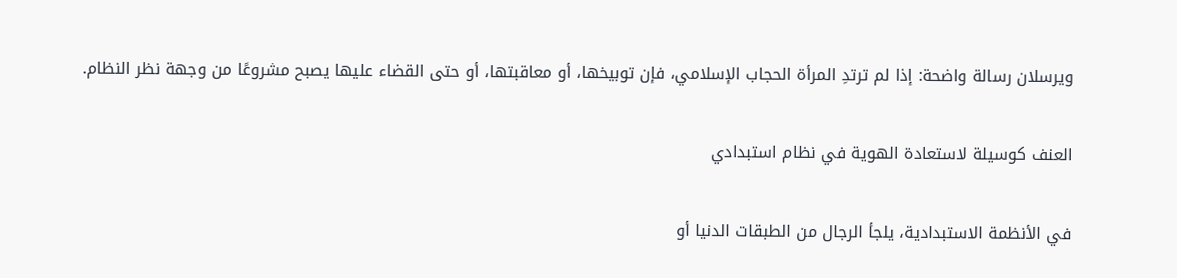ويرسلان رسالة واضحة: إذا لم ترتدِ المرأة الحجاب الإسلامي، فإن توبيخها، أو معاقبتها، أو حتى القضاء عليها يصبح مشروعًا من وجهة نظر النظام.

العنف كوسيلة لاستعادة الهوية في نظام استبدادي

في الأنظمة الاستبدادية، يلجأ الرجال من الطبقات الدنيا أو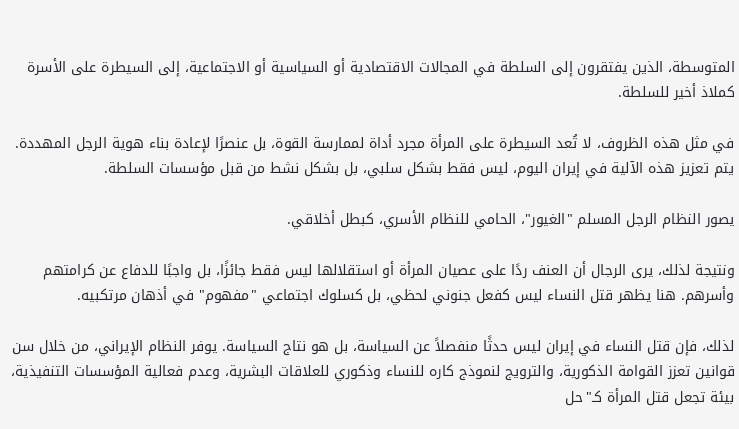المتوسطة، الذين يفتقرون إلى السلطة في المجالات الاقتصادية أو السياسية أو الاجتماعية، إلى السيطرة على الأسرة كملاذ أخير للسلطة.

في مثل هذه الظروف، لا تُعد السيطرة على المرأة مجرد أداة لممارسة القوة، بل عنصرًا لإعادة بناء هوية الرجل المهددة. يتم تعزيز هذه الآلية في إيران اليوم، ليس فقط بشكل سلبي، بل بشكل نشط من قبل مؤسسات السلطة.

يصور النظام الرجل المسلم "الغيور"، الحامي للنظام الأسري، كبطل أخلاقي.

ونتيجة لذلك، يرى الرجال أن العنف ردًا على عصيان المرأة أو استقلالها ليس فقط جائزًا، بل واجبًا للدفاع عن كرامتهم وأسرهم. هنا يظهر قتل النساء ليس كفعل جنوني لحظي، بل كسلوك اجتماعي "مفهوم" في أذهان مرتكبيه.

لذلك، فإن قتل النساء في إيران ليس حدثًا منفصلاً عن السياسة، بل هو نتاج السياسة. يوفر النظام الإيراني، من خلال سن قوانين تعزز القوامة الذكورية، والترويج لنموذج كاره للنساء وذكوري للعلاقات البشرية، وعدم فعالية المؤسسات التنفيذية، بيئة تجعل قتل المرأة كـ"حل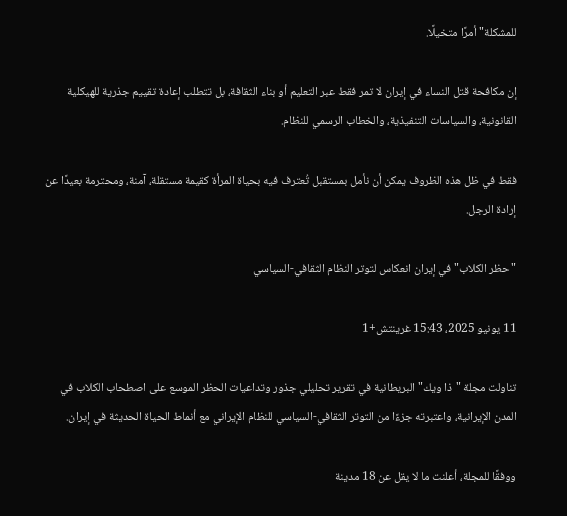للمشكلة" أمرًا متخيلًا.

إن مكافحة قتل النساء في إيران لا تمر فقط عبر التعليم أو بناء الثقافة، بل تتطلب إعادة تقييم جذرية للهيكلية القانونية، والسياسات التنفيذية، والخطاب الرسمي للنظام.

فقط في ظل هذه الظروف يمكن أن نأمل بمستقبل تُعترف فيه بحياة المرأة كقيمة مستقلة، آمنة، ومحترمة بعيدًا عن إرادة الرجل.

"حظر الكلاب" في إيران انعكاس لتوتر النظام الثقافي-السياسي

11 يونيو 2025، 15:43 غرينتش+1

تناولت مجلة "ذا ويك" البريطانية في تقرير تحليلي جذور وتداعيات الحظر الموسع على اصطحاب الكلاب في المدن الإيرانية، واعتبرته جزءًا من التوتر الثقافي-السياسي للنظام الإيراني مع أنماط الحياة الحديثة في إيران.

ووفقًا للمجلة، أعلنت ما لا يقل عن 18 مدينة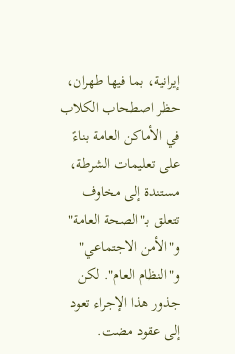إيرانية، بما فيها طهران، حظر اصطحاب الكلاب في الأماكن العامة بناءً على تعليمات الشرطة، مستندة إلى مخاوف تتعلق بـ"الصحة العامة" و"الأمن الاجتماعي" و"النظام العام". لكن جذور هذا الإجراء تعود إلى عقود مضت.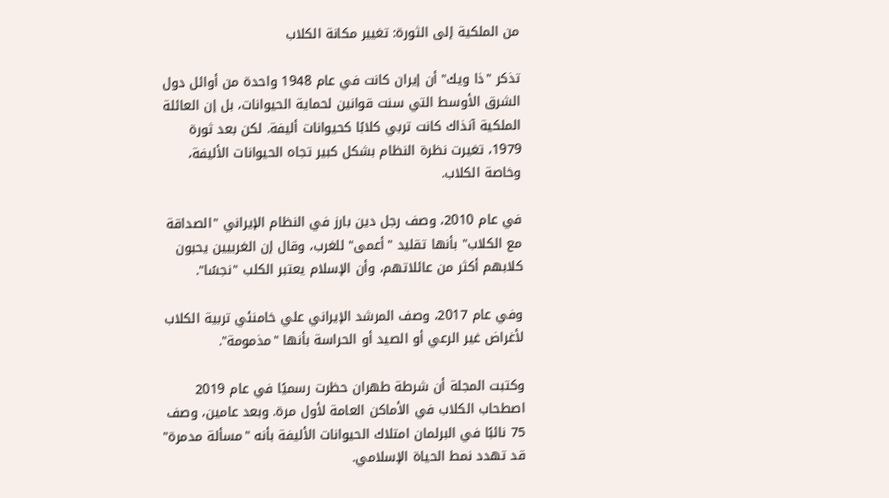من الملكية إلى الثورة: تغيير مكانة الكلاب

تذكر "ذا ويك" أن إيران كانت في عام 1948 واحدة من أوائل دول الشرق الأوسط التي سنت قوانين لحماية الحيوانات، بل إن العائلة الملكية آنذاك كانت تربي كلابًا كحيوانات أليفة. لكن بعد ثورة 1979، تغيرت نظرة النظام بشكل كبير تجاه الحيوانات الأليفة، وخاصة الكلاب.

في عام 2010، وصف رجل دين بارز في النظام الإيراني "الصداقة مع الكلاب" بأنها تقليد "أعمى" للغرب، وقال إن الغربيين يحبون كلابهم أكثر من عائلاتهم، وأن الإسلام يعتبر الكلب "نجسًا".

وفي عام 2017، وصف المرشد الإيراني علي خامنئي تربية الكلاب لأغراض غير الرعي أو الصيد أو الحراسة بأنها "مذمومة".

وكتبت المجلة أن شرطة طهران حظرت رسميًا في عام 2019 اصطحاب الكلاب في الأماكن العامة لأول مرة. وبعد عامين، وصف 75 نائبًا في البرلمان امتلاك الحيوانات الأليفة بأنه "مسألة مدمرة" قد تهدد نمط الحياة الإسلامي.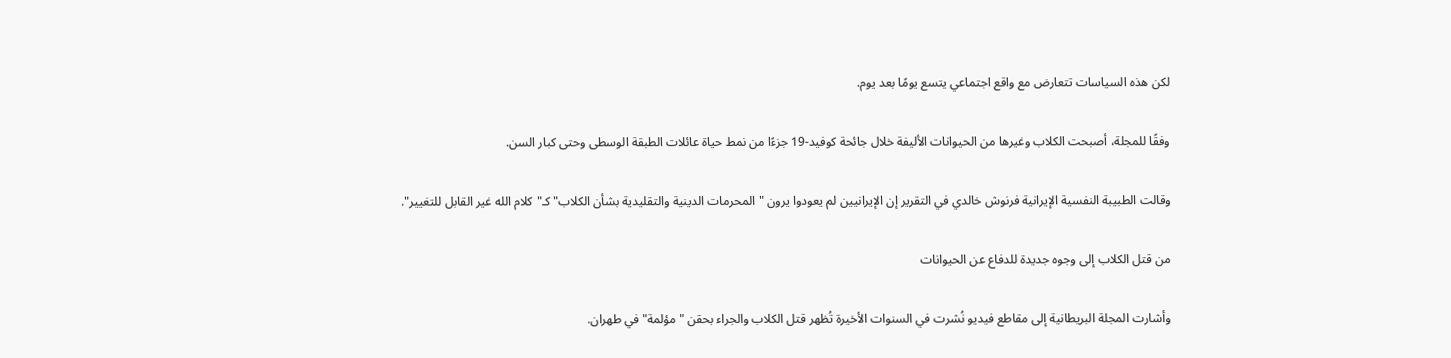لكن هذه السياسات تتعارض مع واقع اجتماعي يتسع يومًا بعد يوم.

وفقًا للمجلة، أصبحت الكلاب وغيرها من الحيوانات الأليفة خلال جائحة كوفيد-19 جزءًا من نمط حياة عائلات الطبقة الوسطى وحتى كبار السن.

وقالت الطبيبة النفسية الإيرانية فرنوش خالدي في التقرير إن الإيرانيين لم يعودوا يرون "المحرمات الدينية والتقليدية بشأن الكلاب" كـ"كلام الله غير القابل للتغيير".

من قتل الكلاب إلى وجوه جديدة للدفاع عن الحيوانات

وأشارت المجلة البريطانية إلى مقاطع فيديو نُشرت في السنوات الأخيرة تُظهر قتل الكلاب والجراء بحقن "مؤلمة" في طهران.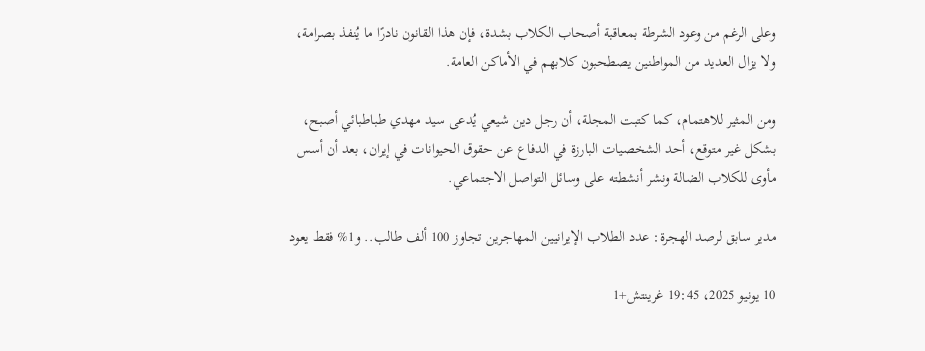وعلى الرغم من وعود الشرطة بمعاقبة أصحاب الكلاب بشدة، فإن هذا القانون نادرًا ما يُنفذ بصرامة، ولا يزال العديد من المواطنين يصطحبون كلابهم في الأماكن العامة.

ومن المثير للاهتمام، كما كتبت المجلة، أن رجل دين شيعي يُدعى سيد مهدي طباطبائي أصبح، بشكل غير متوقع، أحد الشخصيات البارزة في الدفاع عن حقوق الحيوانات في إيران، بعد أن أسس مأوى للكلاب الضالة ونشر أنشطته على وسائل التواصل الاجتماعي.

مدير سابق لرصد الهجرة: عدد الطلاب الإيرانيين المهاجرين تجاوز 100 ألف طالب.. و1% فقط يعود

10 يونيو 2025، 19:45 غرينتش+1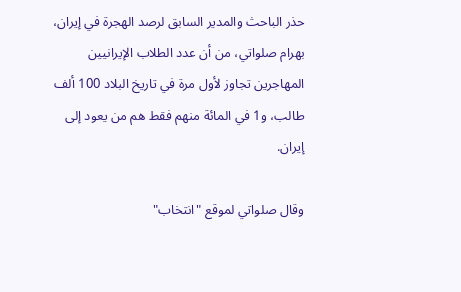حذر الباحث والمدير السابق لرصد الهجرة في إيران، بهرام صلواتي، من أن عدد الطلاب الإيرانيين المهاجرين تجاوز لأول مرة في تاريخ البلاد 100 ألف طالب، و1 في المائة منهم فقط هم من يعود إلى إيران.

وقال صلواتي لموقع "انتخاب"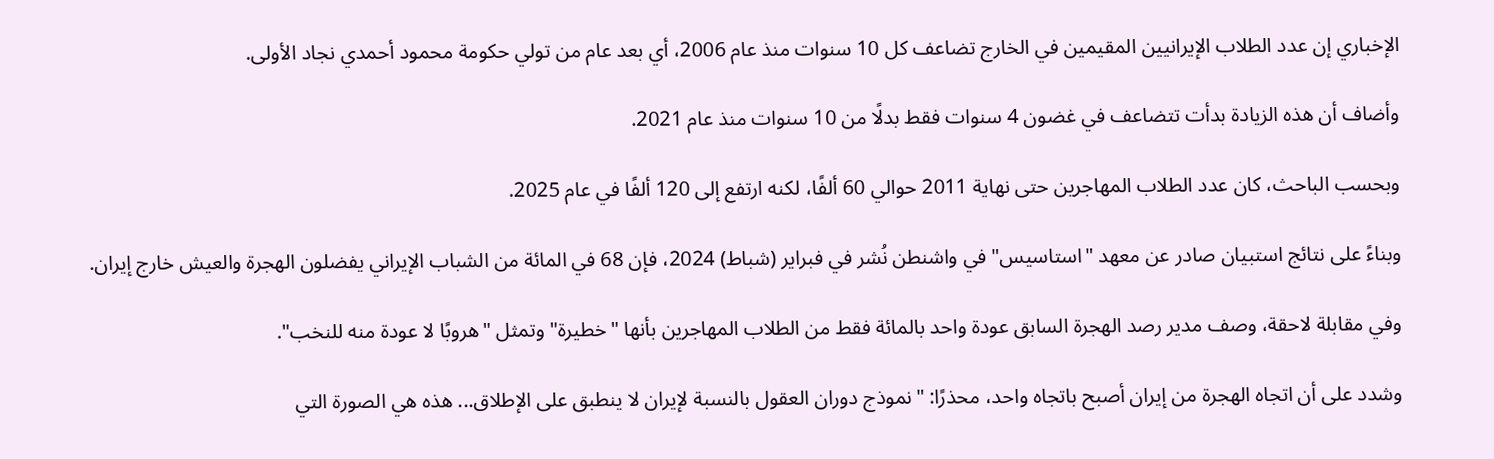الإخباري إن عدد الطلاب الإيرانيين المقيمين في الخارج تضاعف كل 10 سنوات منذ عام 2006، أي بعد عام من تولي حكومة محمود أحمدي‌ نجاد الأولى.

وأضاف أن هذه الزيادة بدأت تتضاعف في غضون 4 سنوات فقط بدلًا من 10 سنوات منذ عام 2021.

وبحسب الباحث، كان عدد الطلاب المهاجرين حتى نهاية 2011 حوالي 60 ألفًا، لكنه ارتفع إلى 120 ألفًا في عام 2025.

وبناءً على نتائج استبيان صادر عن معهد "استاسيس" في واشنطن نُشر في فبراير (شباط) 2024، فإن 68 في المائة من الشباب الإيراني يفضلون الهجرة والعيش خارج إيران.

وفي مقابلة لاحقة، وصف مدير رصد الهجرة السابق عودة واحد بالمائة فقط من الطلاب المهاجرين بأنها "خطيرة" وتمثل "هروبًا لا عودة منه للنخب".

وشدد على أن اتجاه الهجرة من إيران أصبح باتجاه واحد، محذرًا: "نموذج دوران العقول بالنسبة لإيران لا ينطبق على الإطلاق... هذه هي الصورة التي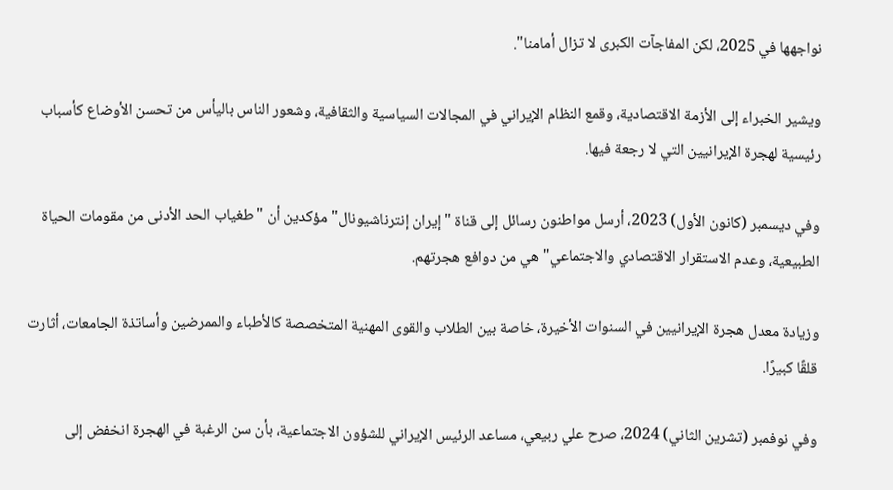نواجهها في 2025، لكن المفاجآت الكبرى لا تزال أمامنا".

ويشير الخبراء إلى الأزمة الاقتصادية، وقمع النظام الإيراني في المجالات السياسية والثقافية، وشعور الناس باليأس من تحسن الأوضاع كأسباب رئيسية لهجرة الإيرانيين التي لا رجعة فيها.

وفي ديسمبر (كانون الأول) 2023، أرسل مواطنون رسائل إلى قناة "إيران إنترناشيونال" مؤكدين أن "طغياب الحد الأدنى من مقومات الحياة الطبيعية، وعدم الاستقرار الاقتصادي والاجتماعي" هي من دوافع هجرتهم.

وزيادة معدل هجرة الإيرانيين في السنوات الأخيرة، خاصة بين الطلاب والقوى المهنية المتخصصة كالأطباء والممرضين وأساتذة الجامعات، أثارت قلقًا كبيرًا.

وفي نوفمبر (تشرين الثاني) 2024، صرح علي ربيعي، مساعد الرئيس الإيراني للشؤون الاجتماعية، بأن سن الرغبة في الهجرة انخفض إلى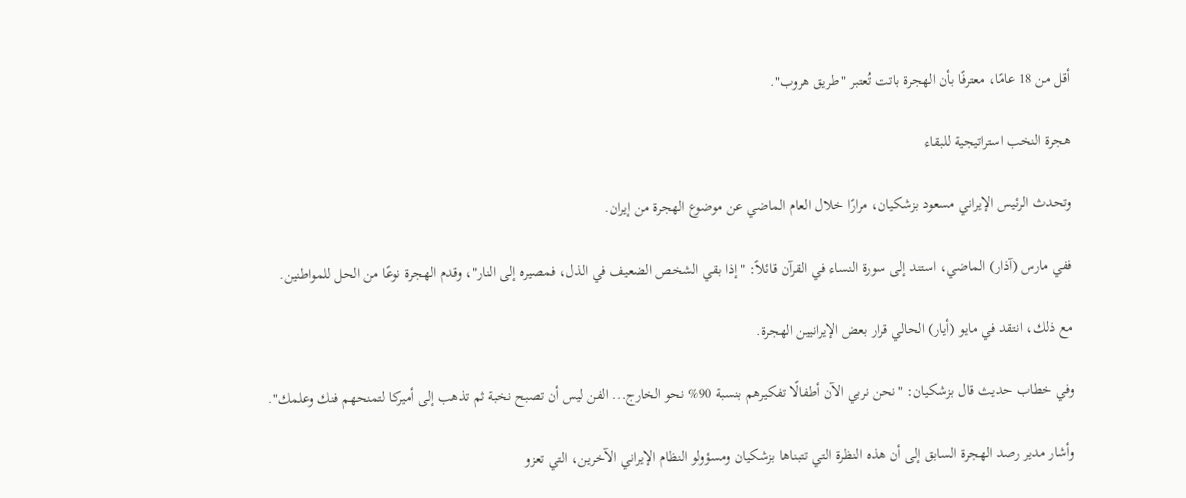أقل من 18 عامًا، معترفًا بأن الهجرة باتت تُعتبر "طريق هروب".

هجرة النخب استراتيجية للبقاء

وتحدث الرئيس الإيراني مسعود بزشكیان، مرارًا خلال العام الماضي عن موضوع الهجرة من إيران.

ففي مارس (آذار) الماضي، استند إلى سورة النساء في القرآن قائلاً: "إذا بقي الشخص الضعيف في الذل، فمصيره إلى النار"، وقدم الهجرة نوعًا من الحل للمواطنين.

مع ذلك، انتقد في مايو (أيار) الحالي قرار بعض الإيرانيين الهجرة.

وفي خطاب حديث قال بزشكیان: "نحن نربي الآن أطفالًا تفكيرهم بنسبة 90% نحو الخارج... الفن ليس أن تصبح نخبة ثم تذهب إلى أميركا لتمنحهم فنك وعلمك".

وأشار مدير رصد الهجرة السابق إلى أن هذه النظرة التي تتبناها بزشكیان ومسؤولو النظام الإيراني الآخرين، التي تعزو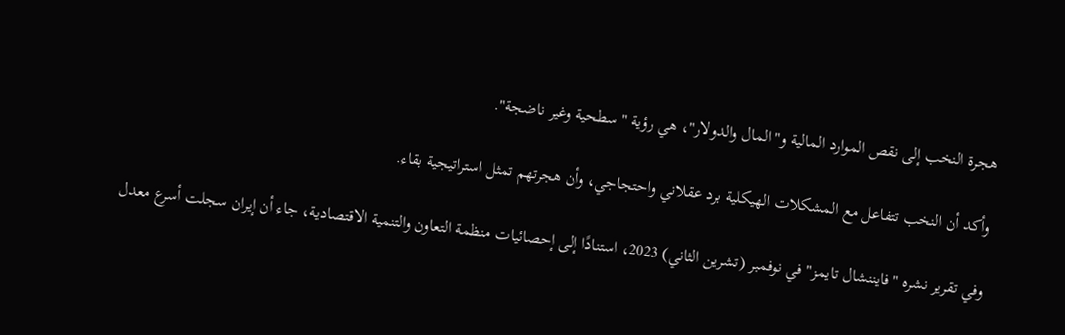هجرة النخب إلى نقص الموارد المالية و"المال والدولار"، هي رؤية "سطحية وغير ناضجة".

وأكد أن النخب تتفاعل مع المشكلات الهيكلية برد عقلاني واحتجاجي، وأن هجرتهم تمثل استراتيجية بقاء.

وفي تقرير نشره "فايننشال تايمز" في نوفمبر (تشرين الثاني) 2023، استنادًا إلى إحصائيات منظمة التعاون والتنمية الاقتصادية، جاء أن إيران سجلت أسرع معدل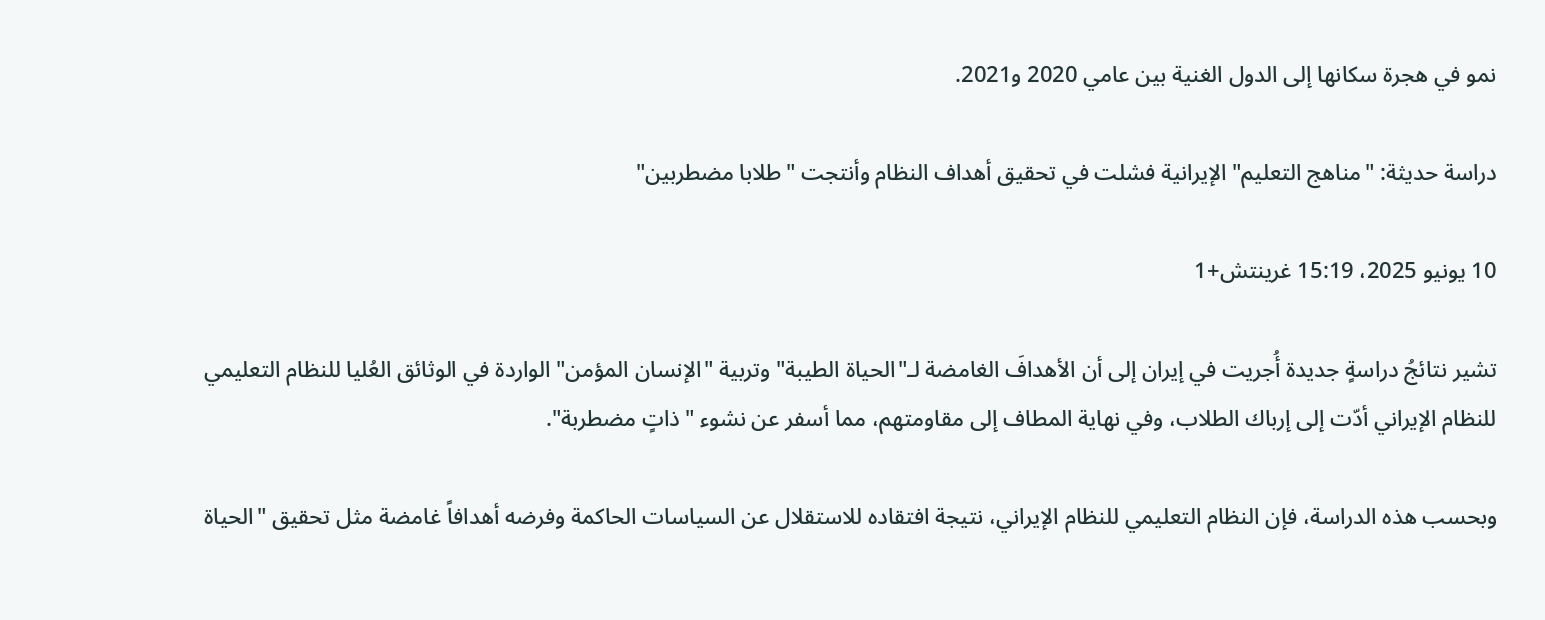نمو في هجرة سكانها إلى الدول الغنية بين عامي 2020 و2021.

دراسة حديثة: "مناهج التعليم" الإيرانية فشلت في تحقيق أهداف النظام وأنتجت "طلابا مضطربين"

10 يونيو 2025، 15:19 غرينتش+1

تشير نتائجُ دراسةٍ جديدة أُجريت في إيران إلى أن الأهدافَ الغامضة لـ"الحياة الطيبة" وتربية "الإنسان المؤمن" الواردة في الوثائق العُليا للنظام التعليمي للنظام الإيراني أدّت إلى إرباك الطلاب، وفي نهاية المطاف إلى مقاومتهم، مما أسفر عن نشوء "ذاتٍ مضطربة".

وبحسب هذه الدراسة، فإن النظام التعليمي للنظام الإيراني، نتيجة افتقاده للاستقلال عن السياسات الحاكمة وفرضه أهدافاً غامضة مثل تحقيق "الحياة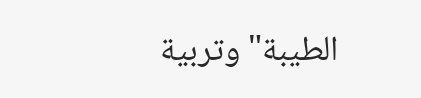الطيبة" وتربية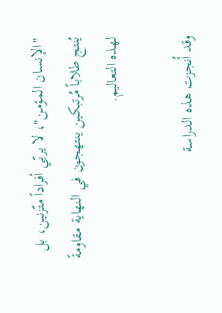"الإنسان المؤمن"، لا يربّي أفراداً متّزنين، بل يُنتج طلاباً مُرتبكين ينتهجون في النهاية مقاومةً لهذه التعاليم.

وقد أُنجزت هذه الدراسة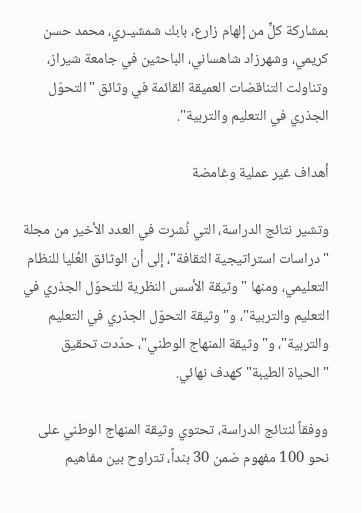بمشاركة كلٍّ من إلهام زارع، بابك شمشيـري، محمد حسن كريمي، وشهرزاد شاهساني، الباحثين في جامعة شيراز، وتناولت التناقضات العميقة القائمة في وثائق "التحوّل الجذري في التعليم والتربية".

أهداف غير عملية وغامضة

وتشير نتائج الدراسة، التي نُشرت في العدد الأخير من مجلة "دراسات استراتيجية الثقافة"، إلى أن الوثائق العُليا للنظام التعليمي، ومنها "وثيقة الأسس النظرية للتحوّل الجذري في التعليم والتربية"، و"وثيقة التحوّل الجذري في التعليم والتربية"، و"وثيقة المنهاج الوطني"، حدّدت تحقيق "الحياة الطيبة" كهدف نهائي.

ووفقاً لنتائج الدراسة، تحتوي وثيقة المنهاج الوطني على نحو 100 مفهوم ضمن 30 بنداً، تتراوح بين مفاهيم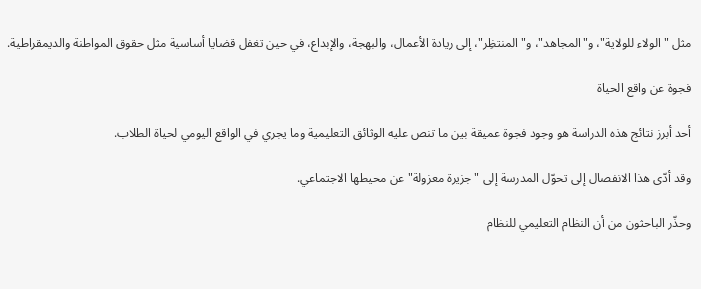مثل "الولاء للولاية"، و"المجاهد"، و"المنتظِر"، إلى ريادة الأعمال، والبهجة، والإبداع، في حين تغفل قضايا أساسية مثل حقوق المواطنة والديمقراطية.

فجوة عن واقع الحياة

أحد أبرز نتائج هذه الدراسة هو وجود فجوة عميقة بين ما تنص عليه الوثائق التعليمية وما يجري في الواقع اليومي لحياة الطلاب.

وقد أدّى هذا الانفصال إلى تحوّل المدرسة إلى "جزيرة معزولة" عن محيطها الاجتماعي.

وحذّر الباحثون من أن النظام التعليمي للنظام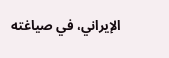الإيراني، في صياغته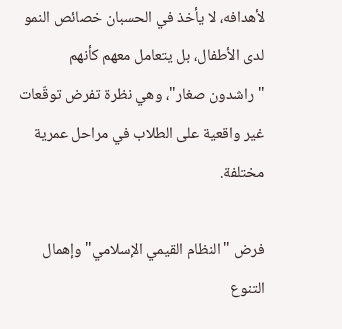لأهدافه، لا يأخذ في الحسبان خصائص النمو لدى الأطفال، بل يتعامل معهم كأنهم "راشدون صغار"، وهي نظرة تفرض توقّعات غير واقعية على الطلاب في مراحل عمرية مختلفة.

فرض "النظام القيمي الإسلامي" وإهمال التنوع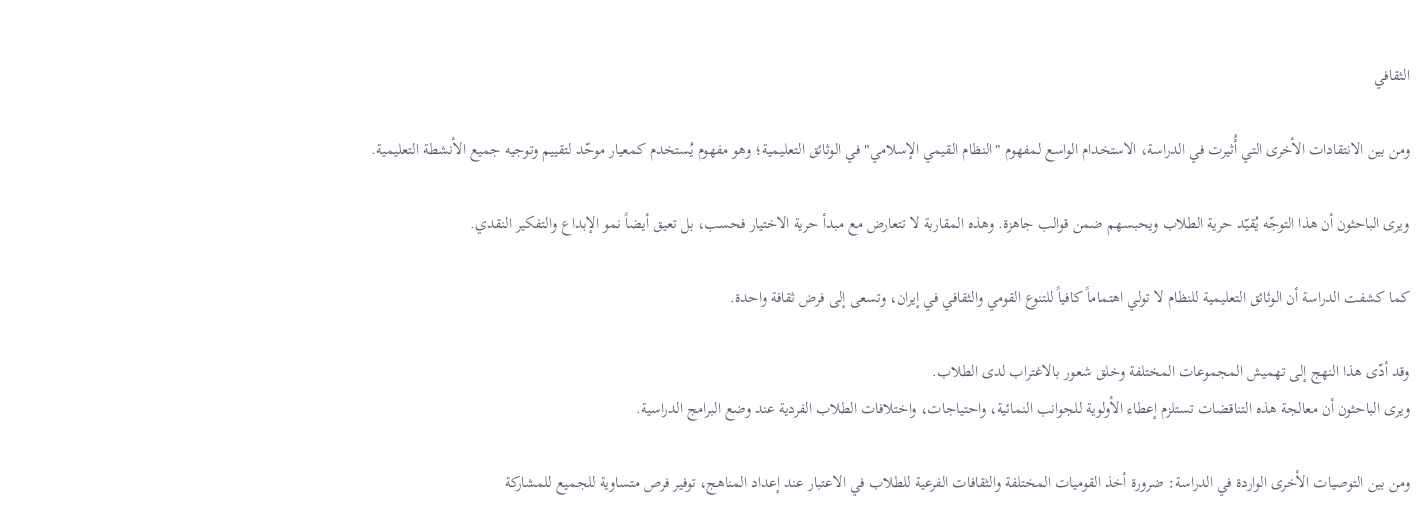الثقافي

ومن بين الانتقادات الأخرى التي أُثيرت في الدراسة، الاستخدام الواسع لمفهوم "النظام القيمي الإسلامي" في الوثائق التعليمية؛ وهو مفهوم يُستخدم كمعيار موحّد لتقييم وتوجيه جميع الأنشطة التعليمية.

ويرى الباحثون أن هذا التوجّه يُقيّد حرية الطلاب ويحبسهم ضمن قوالب جاهزة. وهذه المقاربة لا تتعارض مع مبدأ حرية الاختيار فحسب، بل تعيق أيضاً نمو الإبداع والتفكير النقدي.

كما كشفت الدراسة أن الوثائق التعليمية للنظام لا تولي اهتماماً كافياً للتنوع القومي والثقافي في إيران، وتسعى إلى فرض ثقافة واحدة.

وقد أدّى هذا النهج إلى تهميش المجموعات المختلفة وخلق شعور بالاغتراب لدى الطلاب.
ويرى الباحثون أن معالجة هذه التناقضات تستلزم إعطاء الأولوية للجوانب النمائية، واحتياجات، واختلافات الطلاب الفردية عند وضع البرامج الدراسية.

ومن بين التوصيات الأخرى الواردة في الدراسة: ضرورة أخذ القوميات المختلفة والثقافات الفرعية للطلاب في الاعتبار عند إعداد المناهج، توفير فرص متساوية للجميع للمشاركة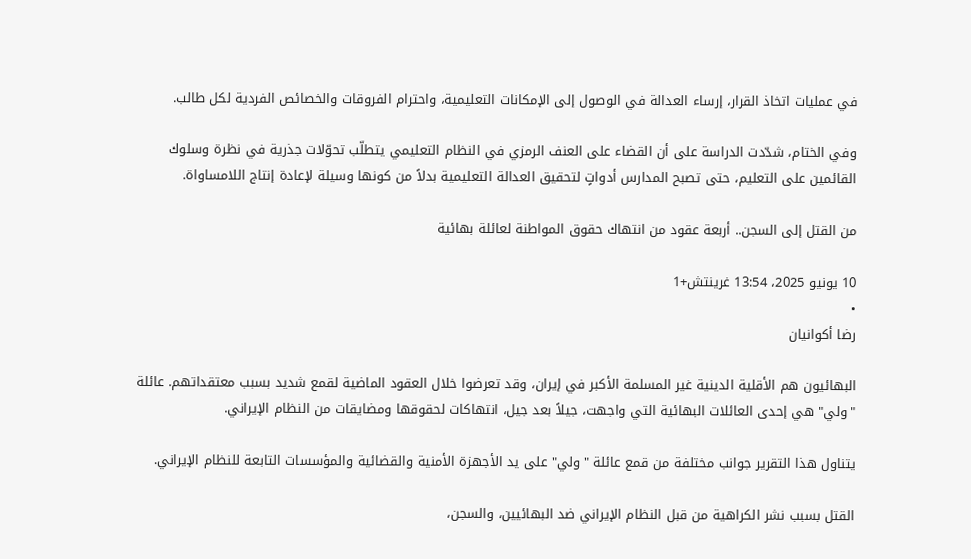في عمليات اتخاذ القرار، إرساء العدالة في الوصول إلى الإمكانات التعليمية، واحترام الفروقات والخصائص الفردية لكل طالب.

وفي الختام، شدّدت الدراسة على أن القضاء على العنف الرمزي في النظام التعليمي يتطلّب تحوّلات جذرية في نظرة وسلوك القائمين على التعليم، حتى تصبح المدارس أدواتٍ لتحقيق العدالة التعليمية بدلاً من كونها وسيلة لإعادة إنتاج اللامساواة.

من القتل إلى السجن.. أربعة عقود من انتهاك حقوق المواطنة لعائلة بهائية

10 يونيو 2025، 13:54 غرينتش+1
•
رضا أكوانيان

البهائيون هم الأقلية الدينية غير المسلمة الأكبر في إيران، وقد تعرضوا خلال العقود الماضية لقمع شديد بسبب معتقداتهم. عائلة "ولي" هي إحدى العائلات البهائية التي واجهت، جيلاً بعد جيل، انتهاكات لحقوقها ومضايقات من النظام الإيراني.

يتناول هذا التقرير جوانب مختلفة من قمع عائلة "ولي" على يد الأجهزة الأمنية والقضائية والمؤسسات التابعة للنظام الإيراني.

القتل بسبب نشر الكراهية من قبل النظام الإيراني ضد البهائيين، والسجن،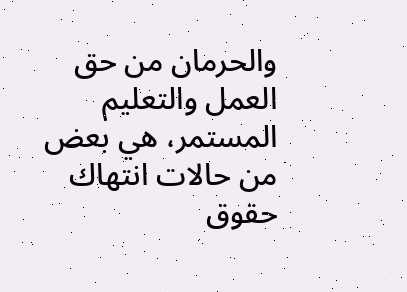والحرمان من حق العمل والتعليم المستمر، هي بعض من حالات انتهاك حقوق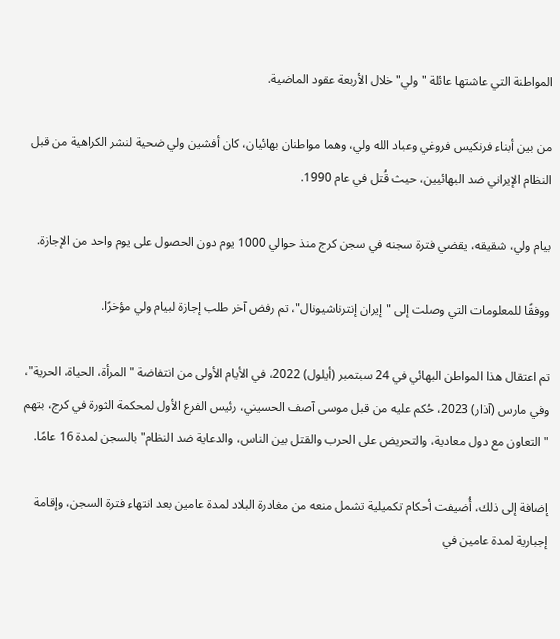المواطنة التي عاشتها عائلة "ولي" خلال الأربعة عقود الماضية.

من بين أبناء فرنكيس فروغي وعباد الله ولي، وهما مواطنان بهائيان، كان أفشين ولي ضحية لنشر الكراهية من قبل النظام الإيراني ضد البهائيين، حيث قُتل في عام 1990.

بيام ولي، شقيقه، يقضي فترة سجنه في سجن كرج منذ حوالي 1000 يوم دون الحصول على يوم واحد من الإجازة.

ووفقًا للمعلومات التي وصلت إلى "إيران إنترناشيونال"، تم رفض آخر طلب إجازة لبيام ولي مؤخرًا.

تم اعتقال هذا المواطن البهائي في 24 سبتمبر (أيلول) 2022، في الأيام الأولى من انتفاضة "المرأة، الحياة، الحرية"، وفي مارس (آذار) 2023، حُكم عليه من قبل موسى آصف الحسيني، رئيس الفرع الأول لمحكمة الثورة في كرج، بتهم "التعاون مع دول معادية، والتحريض على الحرب والقتل بين الناس، والدعاية ضد النظام" بالسجن لمدة 16 عامًا.

إضافة إلى ذلك، أُضيفت أحكام تكميلية تشمل منعه من مغادرة البلاد لمدة عامين بعد انتهاء فترة السجن، وإقامة إجبارية لمدة عامين في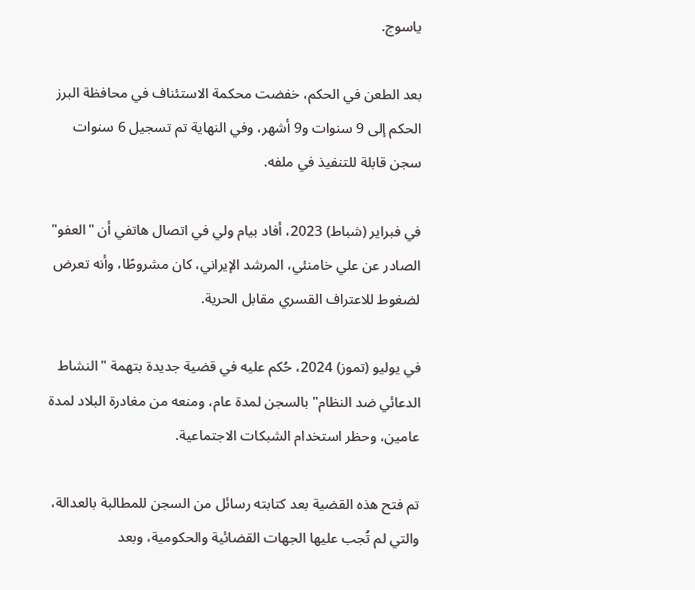ياسوج.

بعد الطعن في الحكم، خفضت محكمة الاستئناف في محافظة البرز الحكم إلى 9 سنوات و9 أشهر، وفي النهاية تم تسجيل 6 سنوات سجن قابلة للتنفيذ في ملفه.

في فبراير (شباط) 2023، أفاد بيام ولي في اتصال هاتفي أن "العفو" الصادر عن علي خامنئي، المرشد الإيراني، كان مشروطًا، وأنه تعرض لضغوط للاعتراف القسري مقابل الحرية.

في يوليو (تموز) 2024، حُكم عليه في قضية جديدة بتهمة "النشاط الدعائي ضد النظام" بالسجن لمدة عام، ومنعه من مغادرة البلاد لمدة عامين، وحظر استخدام الشبكات الاجتماعية.

تم فتح هذه القضية بعد كتابته رسائل من السجن للمطالبة بالعدالة، والتي لم تُجب عليها الجهات القضائية والحكومية، وبعد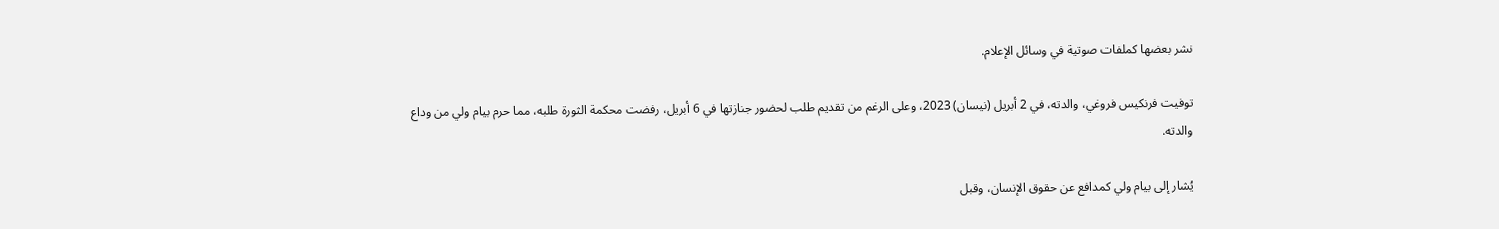نشر بعضها كملفات صوتية في وسائل الإعلام.

توفيت فرنكيس فروغي، والدته، في 2 أبريل (نيسان) 2023، وعلى الرغم من تقديم طلب لحضور جنازتها في 6 أبريل، رفضت محكمة الثورة طلبه، مما حرم بيام ولي من وداع والدته.

يُشار إلى بيام ولي كمدافع عن حقوق الإنسان، وقبل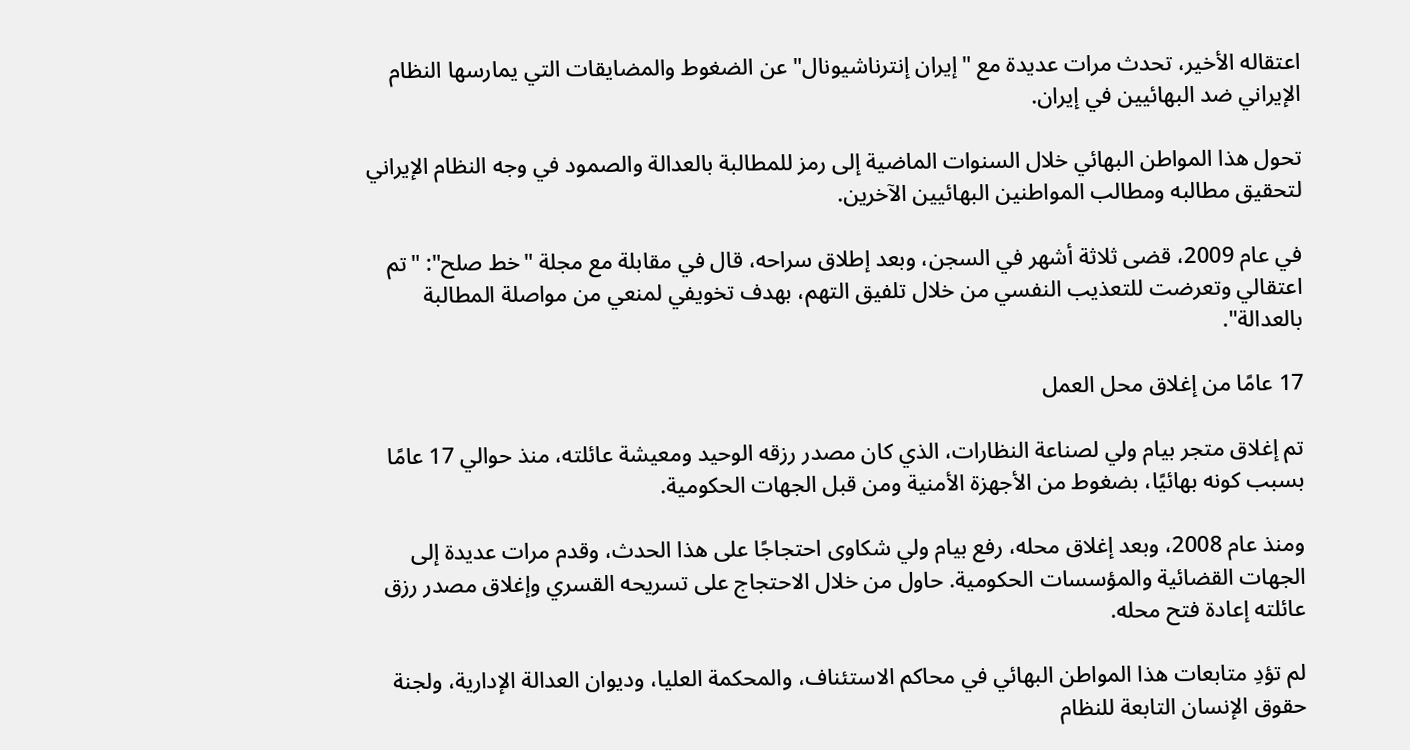اعتقاله الأخير، تحدث مرات عديدة مع "إيران إنترناشيونال" عن الضغوط والمضايقات التي يمارسها النظام الإيراني ضد البهائيين في إيران.

تحول هذا المواطن البهائي خلال السنوات الماضية إلى رمز للمطالبة بالعدالة والصمود في وجه النظام الإيراني لتحقيق مطالبه ومطالب المواطنين البهائيين الآخرين.

في عام 2009، قضى ثلاثة أشهر في السجن، وبعد إطلاق سراحه، قال في مقابلة مع مجلة "خط صلح": "تم اعتقالي وتعرضت للتعذيب النفسي من خلال تلفيق التهم، بهدف تخويفي لمنعي من مواصلة المطالبة بالعدالة".

17 عامًا من إغلاق محل العمل

تم إغلاق متجر بيام ولي لصناعة النظارات، الذي كان مصدر رزقه الوحيد ومعيشة عائلته، منذ حوالي 17 عامًا بسبب كونه بهائيًا، بضغوط من الأجهزة الأمنية ومن قبل الجهات الحكومية.

ومنذ عام 2008، وبعد إغلاق محله، رفع بيام ولي شكاوى احتجاجًا على هذا الحدث، وقدم مرات عديدة إلى الجهات القضائية والمؤسسات الحكومية. حاول من خلال الاحتجاج على تسريحه القسري وإغلاق مصدر رزق عائلته إعادة فتح محله.

لم تؤدِ متابعات هذا المواطن البهائي في محاكم الاستئناف، والمحكمة العليا، وديوان العدالة الإدارية، ولجنة حقوق الإنسان التابعة للنظام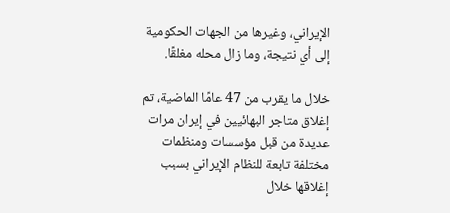الإيراني، وغيرها من الجهات الحكومية إلى أي نتيجة، وما زال محله مغلقًا.

خلال ما يقرب من 47 عامًا الماضية، تم إغلاق متاجر البهائيين في إيران مرات عديدة من قبل مؤسسات ومنظمات مختلفة تابعة للنظام الإيراني بسبب إغلاقها خلال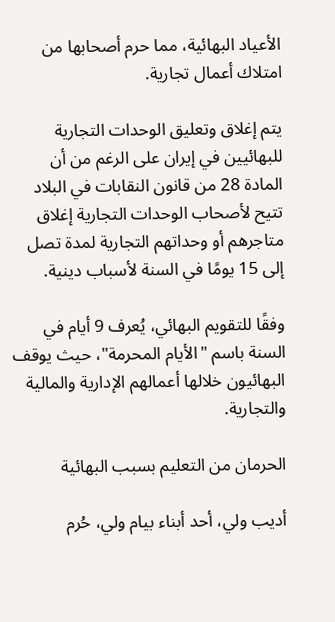الأعياد البهائية، مما حرم أصحابها من امتلاك أعمال تجارية.

يتم إغلاق وتعليق الوحدات التجارية للبهائيين في إيران على الرغم من أن المادة 28 من قانون النقابات في البلاد تتيح لأصحاب الوحدات التجارية إغلاق متاجرهم أو وحداتهم التجارية لمدة تصل إلى 15 يومًا في السنة لأسباب دينية.

وفقًا للتقويم البهائي، يُعرف 9 أيام في السنة باسم "الأيام المحرمة"، حيث يوقف البهائيون خلالها أعمالهم الإدارية والمالية والتجارية.

الحرمان من التعليم بسبب البهائية

أديب ولي، أحد أبناء بيام ولي، حُرم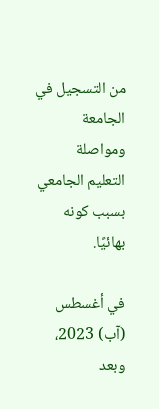من التسجيل في الجامعة ومواصلة التعليم الجامعي بسبب كونه بهائيًا.

في أغسطس (آب) 2023، وبعد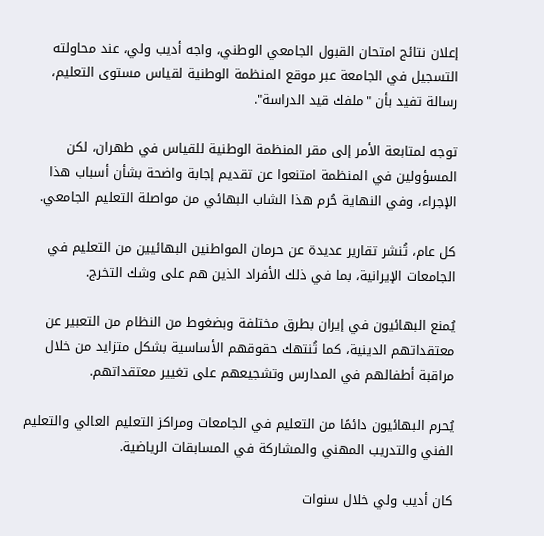إعلان نتائج امتحان القبول الجامعي الوطني، واجه أديب ولي، عند محاولته التسجيل في الجامعة عبر موقع المنظمة الوطنية لقياس مستوى التعليم، رسالة تفيد بأن "ملفك قيد الدراسة".

توجه لمتابعة الأمر إلى مقر المنظمة الوطنية للقياس في طهران، لكن المسؤولين في المنظمة امتنعوا عن تقديم إجابة واضحة بشأن أسباب هذا الإجراء، وفي النهاية حُرم هذا الشاب البهائي من مواصلة التعليم الجامعي.

كل عام، تُنشر تقارير عديدة عن حرمان المواطنين البهائيين من التعليم في الجامعات الإيرانية، بما في ذلك الأفراد الذين هم على وشك التخرج.

يُمنع البهائيون في إيران بطرق مختلفة وبضغوط من النظام من التعبير عن معتقداتهم الدينية، كما تُنتهك حقوقهم الأساسية بشكل متزايد من خلال مراقبة أطفالهم في المدارس وتشجيعهم على تغيير معتقداتهم.

يُحرم البهائيون دائمًا من التعليم في الجامعات ومراكز التعليم العالي والتعليم الفني والتدريب المهني والمشاركة في المسابقات الرياضية.

كان أديب ولي خلال سنوات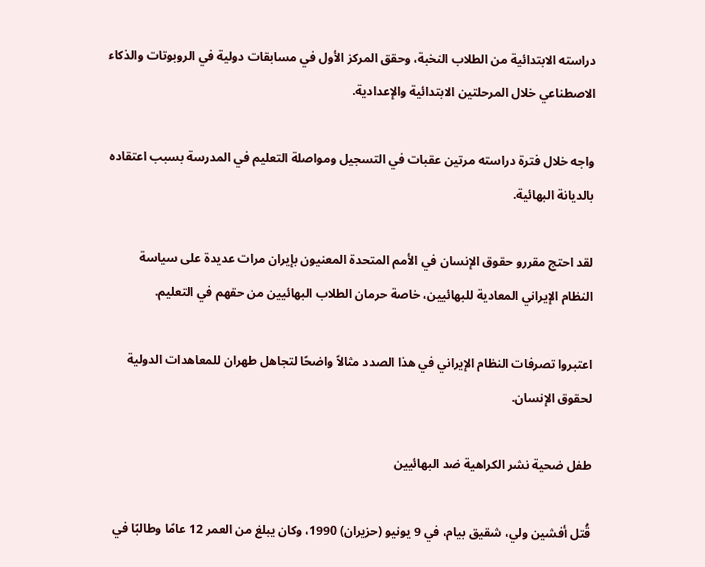دراسته الابتدائية من الطلاب النخبة، وحقق المركز الأول في مسابقات دولية في الروبوتات والذكاء الاصطناعي خلال المرحلتين الابتدائية والإعدادية.

واجه خلال فترة دراسته مرتين عقبات في التسجيل ومواصلة التعليم في المدرسة بسبب اعتقاده بالديانة البهائية.

لقد احتج مقررو حقوق الإنسان في الأمم المتحدة المعنيون بإيران مرات عديدة على سياسة النظام الإيراني المعادية للبهائيين، خاصة حرمان الطلاب البهائيين من حقهم في التعليم.

اعتبروا تصرفات النظام الإيراني في هذا الصدد مثالاً واضحًا لتجاهل طهران للمعاهدات الدولية لحقوق الإنسان.

طفل ضحية نشر الكراهية ضد البهائيين

قُتل أفشين ولي، شقيق بيام، في 9 يونيو (حزيران) 1990، وكان يبلغ من العمر 12 عامًا وطالبًا في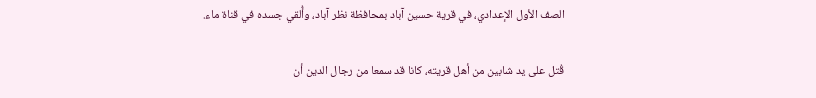الصف الأول الإعدادي، في قرية حسين آباد بمحافظة نظر آباد، وأُلقي جسده في قناة ماء.

قُتل على يد شابين من أهل قريته، كانا قد سمعا من رجال الدين أن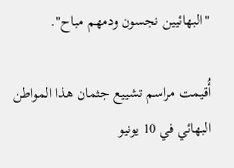"البهائيين نجسون ودمهم مباح".

أُقيمت مراسم تشييع جثمان هذا المواطن البهائي في 10 يونيو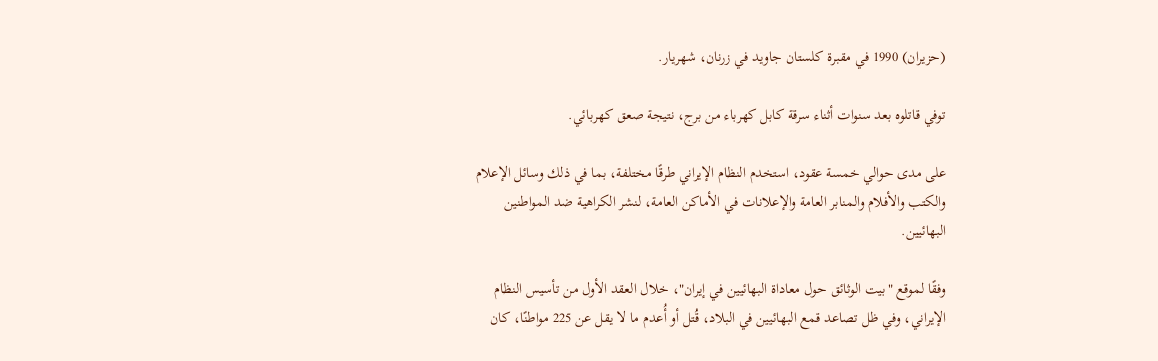(حزيران) 1990 في مقبرة كلستان جاويد في زرنان، شهریار.

توفي قاتلوه بعد سنوات أثناء سرقة كابل كهرباء من برج، نتيجة صعق كهربائي.

على مدى حوالي خمسة عقود، استخدم النظام الإيراني طرقًا مختلفة، بما في ذلك وسائل الإعلام والكتب والأفلام والمنابر العامة والإعلانات في الأماكن العامة، لنشر الكراهية ضد المواطنين البهائيين.

وفقًا لموقع "بيت الوثائق حول معاداة البهائيين في إيران"، خلال العقد الأول من تأسيس النظام الإيراني، وفي ظل تصاعد قمع البهائيين في البلاد، قُتل أو أُعدم ما لا يقل عن 225 مواطنًا، كان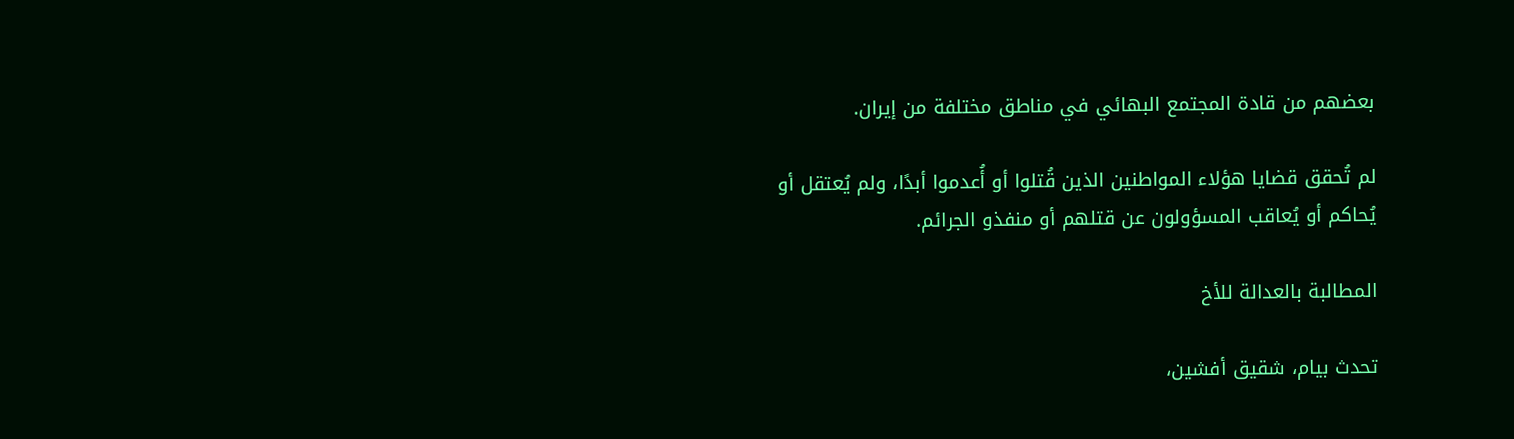بعضهم من قادة المجتمع البهائي في مناطق مختلفة من إيران.

لم تُحقق قضايا هؤلاء المواطنين الذين قُتلوا أو أُعدموا أبدًا، ولم يُعتقل أو يُحاكم أو يُعاقب المسؤولون عن قتلهم أو منفذو الجرائم.

المطالبة بالعدالة للأخ

تحدث بيام، شقيق أفشين،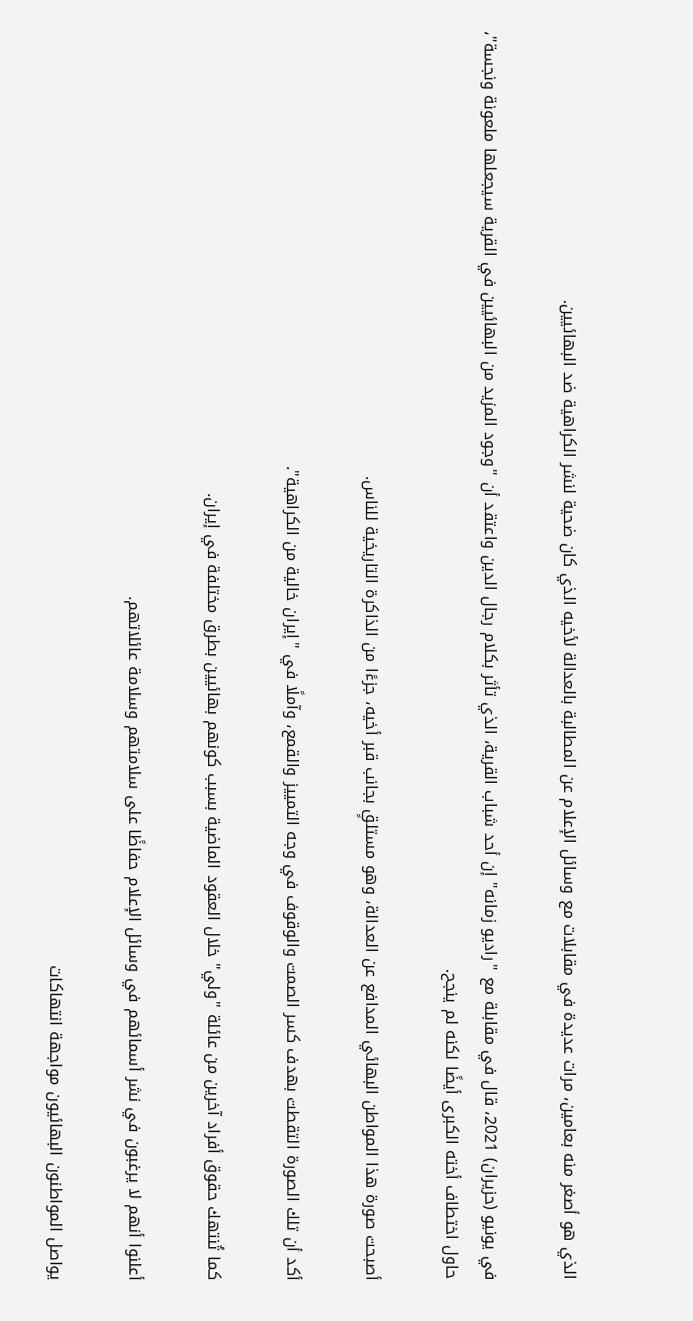الذي هو أصغر منه بعامين، مرات عديدة في مقابلات مع وسائل الإعلام عن المطالبة بالعدالة لأخيه الذي كان ضحية لنشر الكراهية ضد البهائيين.

في يونيو (حزيران) 2021، قال في مقابلة مع "راديو زمانه" إن أحد شباب القرية، الذي تأثر بكلام رجال الدين واعتقد أن "وجود المزيد من البهائيين في القرية سيجعلها ملعونة ونجسة"، حاول اختطاف أخته الكبرى أيضًا لكنه لم ينجح.

أصبحت صورة هذا المواطن البهائي المدافع عن العدالة، وهو مستلقٍ بجانب قبر أخيه، جزءًا من الذاكرة التاريخية للناس.

أكد أن تلك الصورة التقطت بهدف كسر الصمت والوقوف في وجه التمييز والقمع، وآملًا في "إيران خالية من الكراهية".

كما تُنتهك حقوق أفراد آخرين من عائلة "ولي" خلال العقود الماضية بسبب كونهم بهائيين بطرق مختلفة في إيران.

أعلنوا أنهم لا يرغبون في نشر أسمائهم في وسائل الإعلام حفاظًا على سلامتهم وسلامة عائلاتهم.

يواصل المواطنون البهائيون مواجهة انتهاكات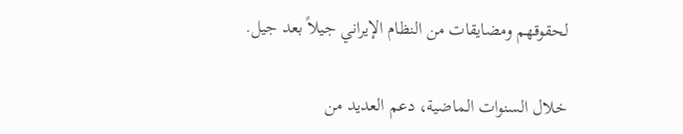لحقوقهم ومضايقات من النظام الإيراني جيلاً بعد جيل.

خلال السنوات الماضية، دعم العديد من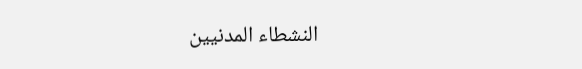النشطاء المدنيين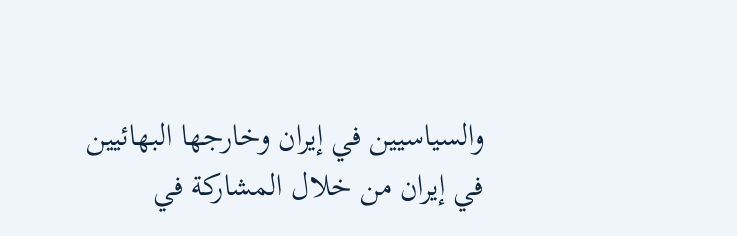والسياسيين في إيران وخارجها البهائيين في إيران من خلال المشاركة في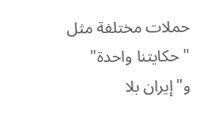حملات مختلفة مثل "حكايتنا واحدة" و"إيران بلا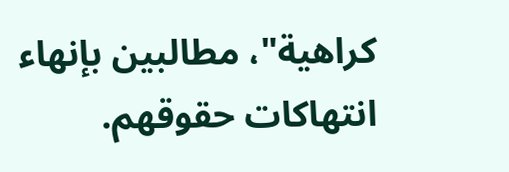كراهية"، مطالبين بإنهاء انتهاكات حقوقهم.